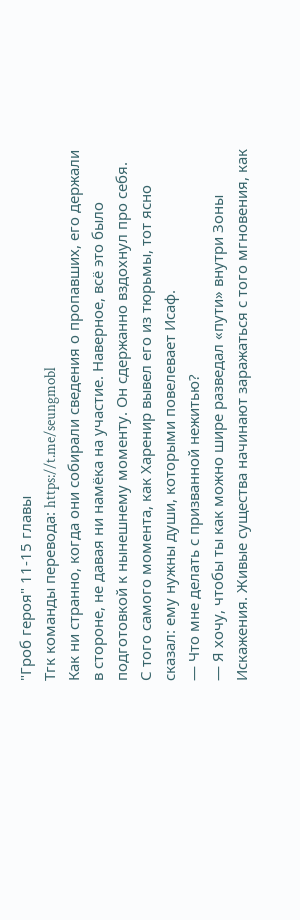"Гроб героя" 11-15 главы
Тгк команды перевода: https://t.me/seungmobl
Как ни странно, когда они собирали сведения о пропавших, его держали в стороне, не давая ни намёка на участие. Наверное, всё это было подготовкой к нынешнему моменту. Он сдержанно вздохнул про себя.
С того самого момента, как Харенир вывел его из тюрьмы, тот ясно сказал: ему нужны души, которыми повелевает Исаф.
— Что мне делать с призванной нежитью?
— Я хочу, чтобы ты как можно шире разведал «пути» внутри Зоны Искажения. Живые существа начинают заражаться с того мгновения, как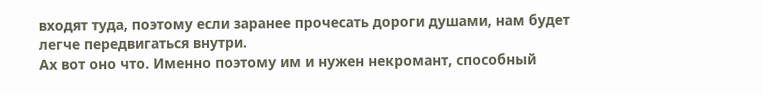входят туда, поэтому если заранее прочесать дороги душами, нам будет легче передвигаться внутри.
Ах вот оно что. Именно поэтому им и нужен некромант, способный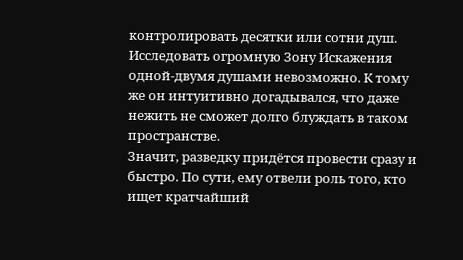контролировать десятки или сотни душ. Исследовать огромную Зону Искажения одной-двумя душами невозможно. К тому же он интуитивно догадывался, что даже нежить не сможет долго блуждать в таком пространстве.
Значит, разведку придётся провести сразу и быстро. По сути, ему отвели роль того, кто ищет кратчайший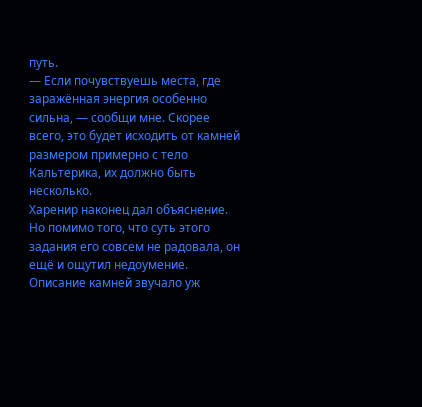путь.
— Если почувствуешь места, где заражённая энергия особенно сильна, — сообщи мне. Скорее всего, это будет исходить от камней размером примерно с тело Кальтерика, их должно быть несколько.
Харенир наконец дал объяснение. Но помимо того, что суть этого задания его совсем не радовала, он ещё и ощутил недоумение. Описание камней звучало уж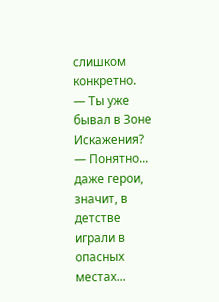слишком конкретно.
— Ты уже бывал в Зоне Искажения?
— Понятно... даже герои, значит, в детстве играли в опасных местах...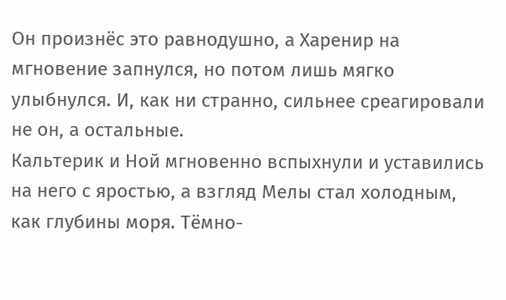Он произнёс это равнодушно, а Харенир на мгновение запнулся, но потом лишь мягко улыбнулся. И, как ни странно, сильнее среагировали не он, а остальные.
Кальтерик и Ной мгновенно вспыхнули и уставились на него с яростью, а взгляд Мелы стал холодным, как глубины моря. Тёмно-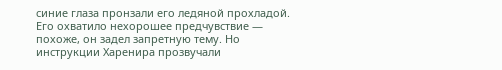синие глаза пронзали его ледяной прохладой. Его охватило нехорошее предчувствие — похоже, он задел запретную тему. Но инструкции Харенира прозвучали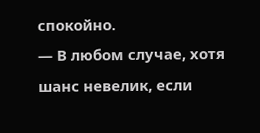спокойно.
— В любом случае, хотя шанс невелик, если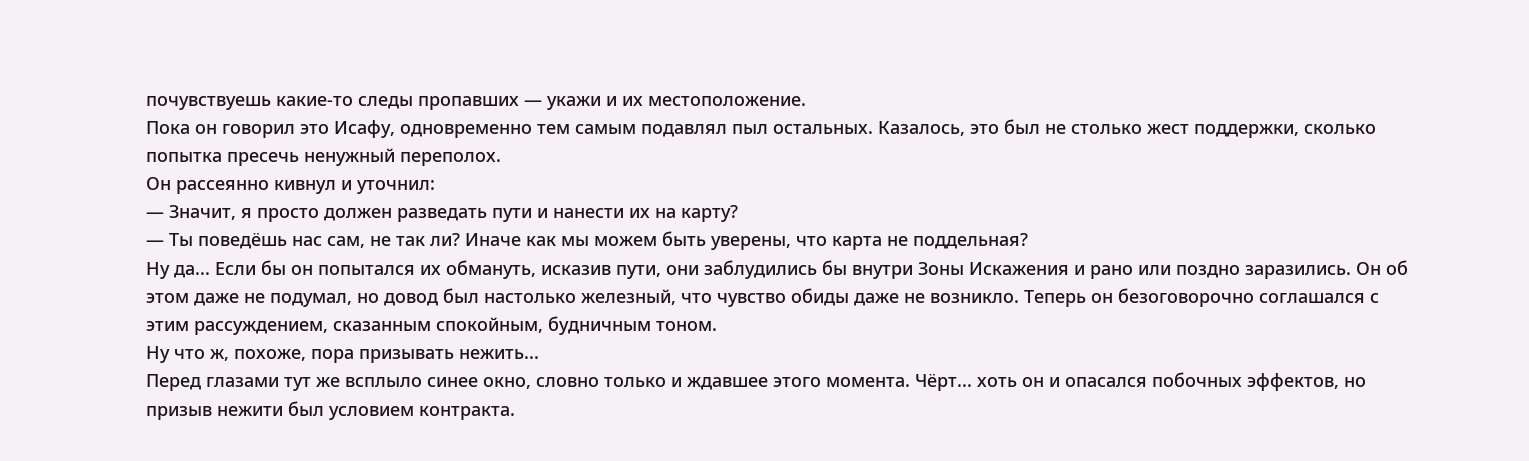почувствуешь какие-то следы пропавших — укажи и их местоположение.
Пока он говорил это Исафу, одновременно тем самым подавлял пыл остальных. Казалось, это был не столько жест поддержки, сколько попытка пресечь ненужный переполох.
Он рассеянно кивнул и уточнил:
— Значит, я просто должен разведать пути и нанести их на карту?
— Ты поведёшь нас сам, не так ли? Иначе как мы можем быть уверены, что карта не поддельная?
Ну да... Если бы он попытался их обмануть, исказив пути, они заблудились бы внутри Зоны Искажения и рано или поздно заразились. Он об этом даже не подумал, но довод был настолько железный, что чувство обиды даже не возникло. Теперь он безоговорочно соглашался с этим рассуждением, сказанным спокойным, будничным тоном.
Ну что ж, похоже, пора призывать нежить...
Перед глазами тут же всплыло синее окно, словно только и ждавшее этого момента. Чёрт... хоть он и опасался побочных эффектов, но призыв нежити был условием контракта.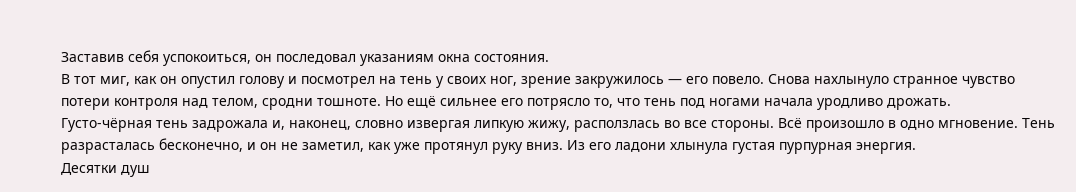Заставив себя успокоиться, он последовал указаниям окна состояния.
В тот миг, как он опустил голову и посмотрел на тень у своих ног, зрение закружилось — его повело. Снова нахлынуло странное чувство потери контроля над телом, сродни тошноте. Но ещё сильнее его потрясло то, что тень под ногами начала уродливо дрожать.
Густо-чёрная тень задрожала и, наконец, словно извергая липкую жижу, расползлась во все стороны. Всё произошло в одно мгновение. Тень разрасталась бесконечно, и он не заметил, как уже протянул руку вниз. Из его ладони хлынула густая пурпурная энергия.
Десятки душ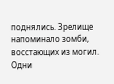поднялись. Зрелище напоминало зомби, восстающих из могил. Одни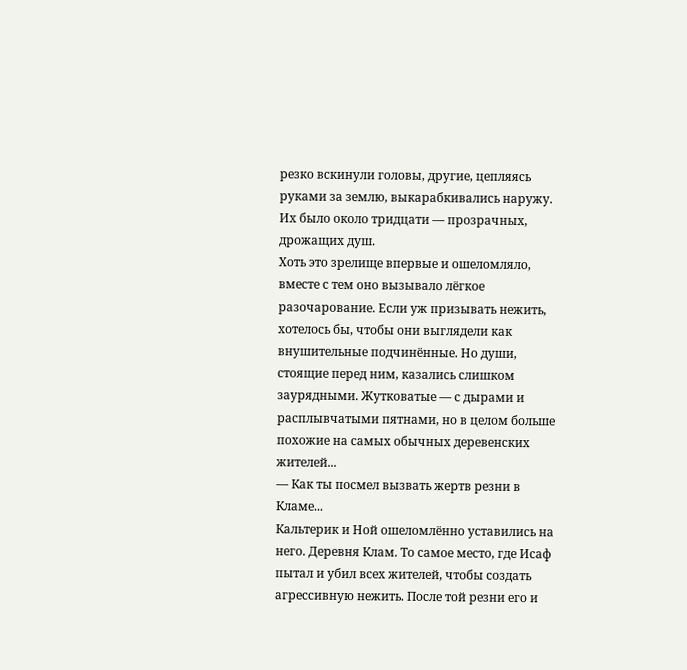резко вскинули головы, другие, цепляясь руками за землю, выкарабкивались наружу. Их было около тридцати — прозрачных, дрожащих душ.
Хоть это зрелище впервые и ошеломляло, вместе с тем оно вызывало лёгкое разочарование. Если уж призывать нежить, хотелось бы, чтобы они выглядели как внушительные подчинённые. Но души, стоящие перед ним, казались слишком заурядными. Жутковатые — с дырами и расплывчатыми пятнами, но в целом больше похожие на самых обычных деревенских жителей...
— Как ты посмел вызвать жертв резни в Кламе...
Кальтерик и Ной ошеломлённо уставились на него. Деревня Клам. То самое место, где Исаф пытал и убил всех жителей, чтобы создать агрессивную нежить. После той резни его и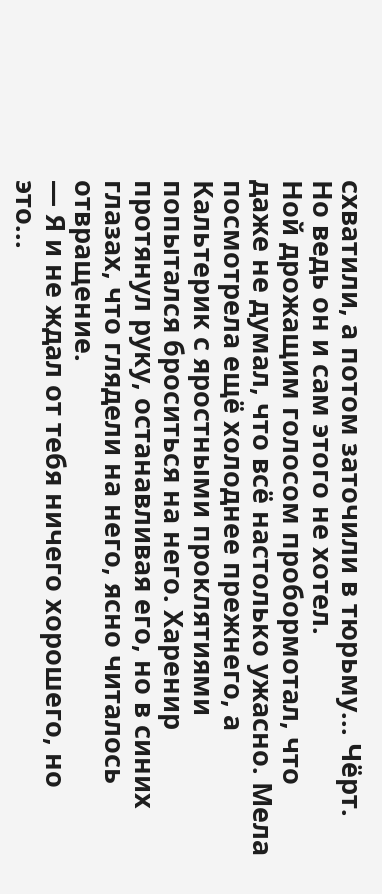схватили, а потом заточили в тюрьму... Чёрт. Но ведь он и сам этого не хотел.
Ной дрожащим голосом пробормотал, что даже не думал, что всё настолько ужасно. Мела посмотрела ещё холоднее прежнего, а Кальтерик с яростными проклятиями попытался броситься на него. Харенир протянул руку, останавливая его, но в синих глазах, что глядели на него, ясно читалось отвращение.
— Я и не ждал от тебя ничего хорошего, но это...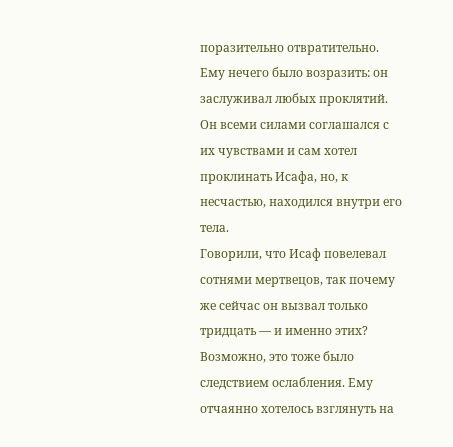поразительно отвратительно.
Ему нечего было возразить: он заслуживал любых проклятий. Он всеми силами соглашался с их чувствами и сам хотел проклинать Исафа, но, к несчастью, находился внутри его тела.
Говорили, что Исаф повелевал сотнями мертвецов, так почему же сейчас он вызвал только тридцать — и именно этих? Возможно, это тоже было следствием ослабления. Ему отчаянно хотелось взглянуть на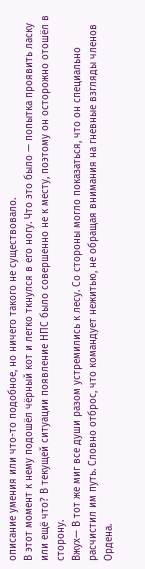описание умения или что-то подобное, но ничего такого не существовало.
В этот момент к нему подошёл чёрный кот и легко ткнулся в его ногу. Что это было — попытка проявить ласку или ещё что? В текущей ситуации появление НПС было совершенно не к месту, поэтому он осторожно отошёл в сторону.
Вжух— В тот же миг все души разом устремились к лесу. Со стороны могло показаться, что он специально расчистил им путь. Словно отброс, что командует нежитью, не обращая внимания на гневные взгляды членов Ордена.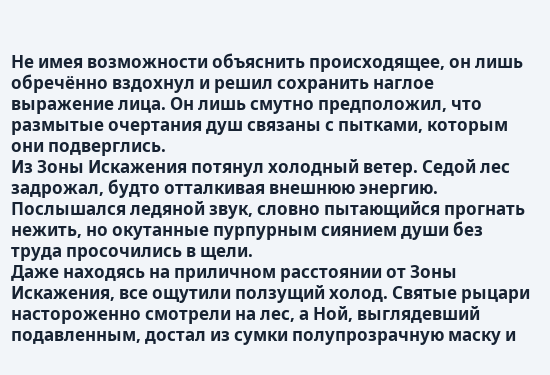Не имея возможности объяснить происходящее, он лишь обречённо вздохнул и решил сохранить наглое выражение лица. Он лишь смутно предположил, что размытые очертания душ связаны с пытками, которым они подверглись.
Из Зоны Искажения потянул холодный ветер. Седой лес задрожал, будто отталкивая внешнюю энергию. Послышался ледяной звук, словно пытающийся прогнать нежить, но окутанные пурпурным сиянием души без труда просочились в щели.
Даже находясь на приличном расстоянии от Зоны Искажения, все ощутили ползущий холод. Святые рыцари настороженно смотрели на лес, а Ной, выглядевший подавленным, достал из сумки полупрозрачную маску и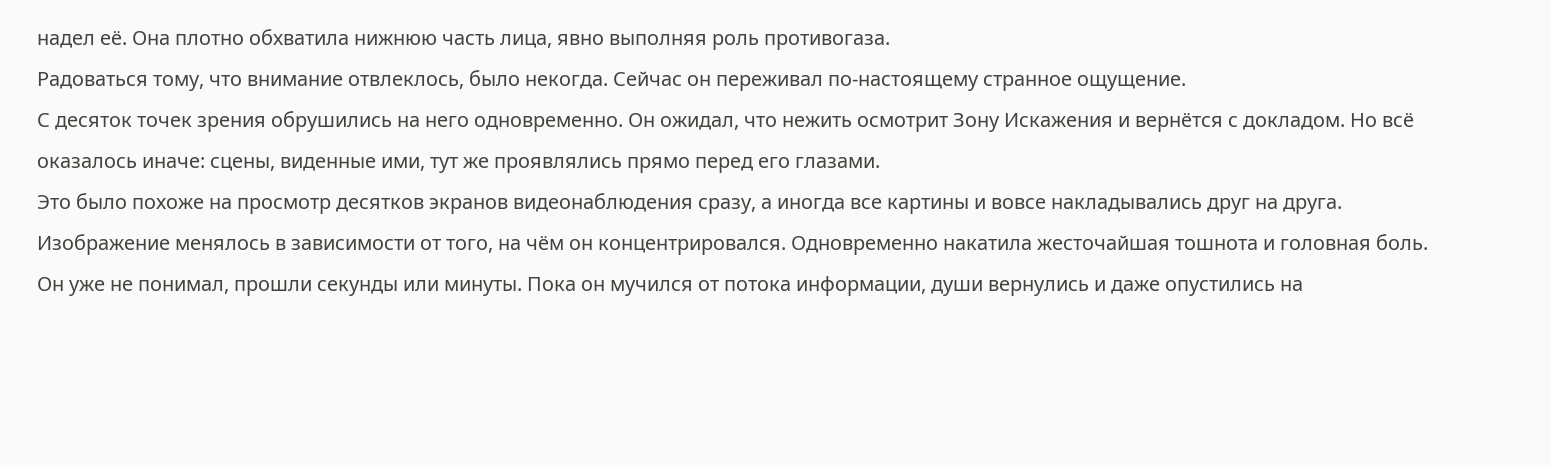надел её. Она плотно обхватила нижнюю часть лица, явно выполняя роль противогаза.
Радоваться тому, что внимание отвлеклось, было некогда. Сейчас он переживал по-настоящему странное ощущение.
С десяток точек зрения обрушились на него одновременно. Он ожидал, что нежить осмотрит Зону Искажения и вернётся с докладом. Но всё оказалось иначе: сцены, виденные ими, тут же проявлялись прямо перед его глазами.
Это было похоже на просмотр десятков экранов видеонаблюдения сразу, а иногда все картины и вовсе накладывались друг на друга. Изображение менялось в зависимости от того, на чём он концентрировался. Одновременно накатила жесточайшая тошнота и головная боль.
Он уже не понимал, прошли секунды или минуты. Пока он мучился от потока информации, души вернулись и даже опустились на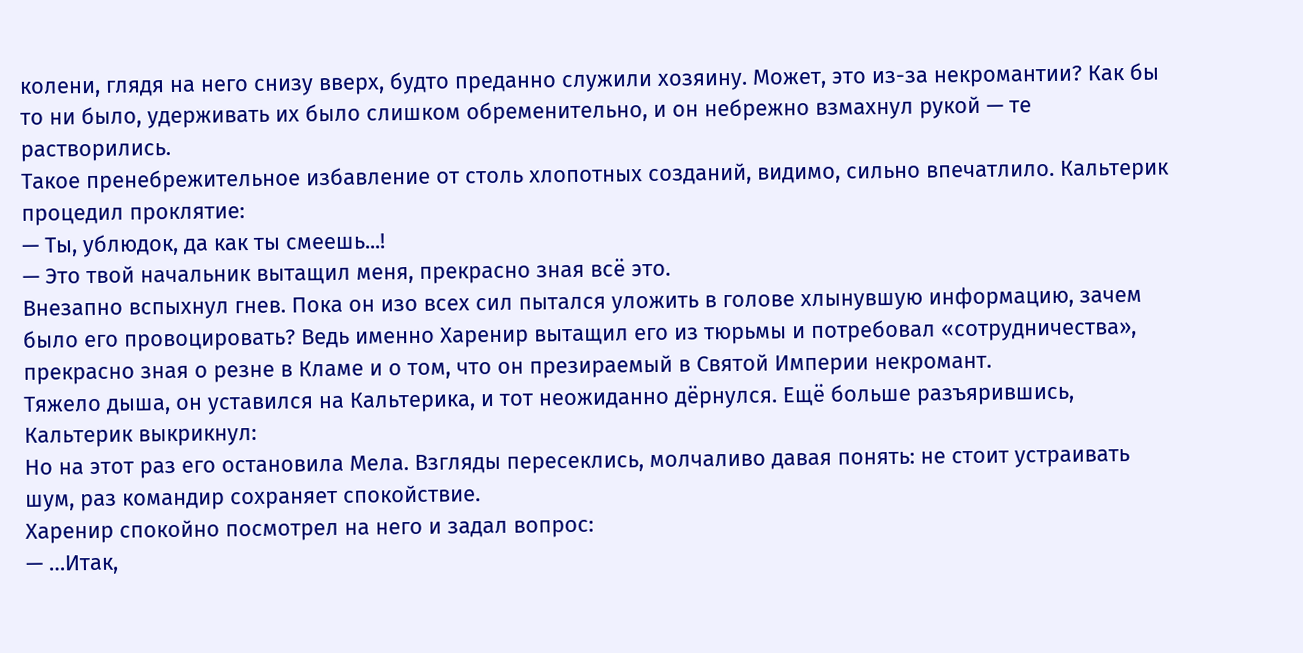колени, глядя на него снизу вверх, будто преданно служили хозяину. Может, это из-за некромантии? Как бы то ни было, удерживать их было слишком обременительно, и он небрежно взмахнул рукой — те растворились.
Такое пренебрежительное избавление от столь хлопотных созданий, видимо, сильно впечатлило. Кальтерик процедил проклятие:
— Ты, ублюдок, да как ты смеешь...!
— Это твой начальник вытащил меня, прекрасно зная всё это.
Внезапно вспыхнул гнев. Пока он изо всех сил пытался уложить в голове хлынувшую информацию, зачем было его провоцировать? Ведь именно Харенир вытащил его из тюрьмы и потребовал «сотрудничества», прекрасно зная о резне в Кламе и о том, что он презираемый в Святой Империи некромант.
Тяжело дыша, он уставился на Кальтерика, и тот неожиданно дёрнулся. Ещё больше разъярившись, Кальтерик выкрикнул:
Но на этот раз его остановила Мела. Взгляды пересеклись, молчаливо давая понять: не стоит устраивать шум, раз командир сохраняет спокойствие.
Харенир спокойно посмотрел на него и задал вопрос:
— …Итак,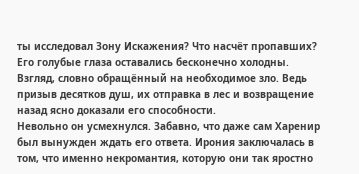ты исследовал Зону Искажения? Что насчёт пропавших?
Его голубые глаза оставались бесконечно холодны. Взгляд, словно обращённый на необходимое зло. Ведь призыв десятков душ, их отправка в лес и возвращение назад ясно доказали его способности.
Невольно он усмехнулся. Забавно, что даже сам Харенир был вынужден ждать его ответа. Ирония заключалась в том, что именно некромантия, которую они так яростно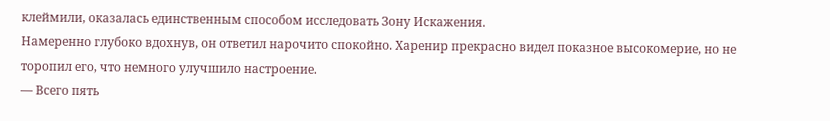клеймили, оказалась единственным способом исследовать Зону Искажения.
Намеренно глубоко вдохнув, он ответил нарочито спокойно. Харенир прекрасно видел показное высокомерие, но не торопил его, что немного улучшило настроение.
— Всего пять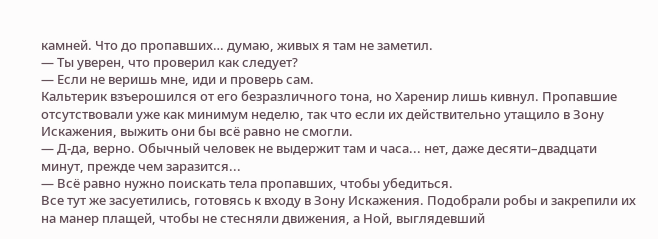камней. Что до пропавших… думаю, живых я там не заметил.
— Ты уверен, что проверил как следует?
— Если не веришь мне, иди и проверь сам.
Кальтерик взъерошился от его безразличного тона, но Харенир лишь кивнул. Пропавшие отсутствовали уже как минимум неделю, так что если их действительно утащило в Зону Искажения, выжить они бы всё равно не смогли.
— Д-да, верно. Обычный человек не выдержит там и часа... нет, даже десяти–двадцати минут, прежде чем заразится...
— Всё равно нужно поискать тела пропавших, чтобы убедиться.
Все тут же засуетились, готовясь к входу в Зону Искажения. Подобрали робы и закрепили их на манер плащей, чтобы не стесняли движения, а Ной, выглядевший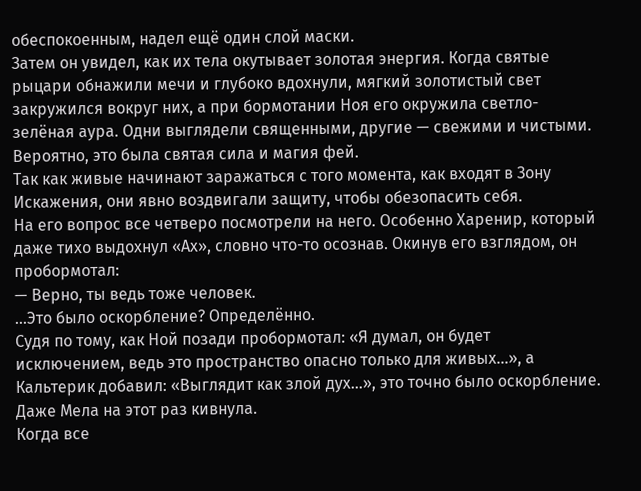обеспокоенным, надел ещё один слой маски.
Затем он увидел, как их тела окутывает золотая энергия. Когда святые рыцари обнажили мечи и глубоко вдохнули, мягкий золотистый свет закружился вокруг них, а при бормотании Ноя его окружила светло-зелёная аура. Одни выглядели священными, другие — свежими и чистыми. Вероятно, это была святая сила и магия фей.
Так как живые начинают заражаться с того момента, как входят в Зону Искажения, они явно воздвигали защиту, чтобы обезопасить себя.
На его вопрос все четверо посмотрели на него. Особенно Харенир, который даже тихо выдохнул «Ах», словно что-то осознав. Окинув его взглядом, он пробормотал:
— Верно, ты ведь тоже человек.
...Это было оскорбление? Определённо.
Судя по тому, как Ной позади пробормотал: «Я думал, он будет исключением, ведь это пространство опасно только для живых...», а Кальтерик добавил: «Выглядит как злой дух...», это точно было оскорбление. Даже Мела на этот раз кивнула.
Когда все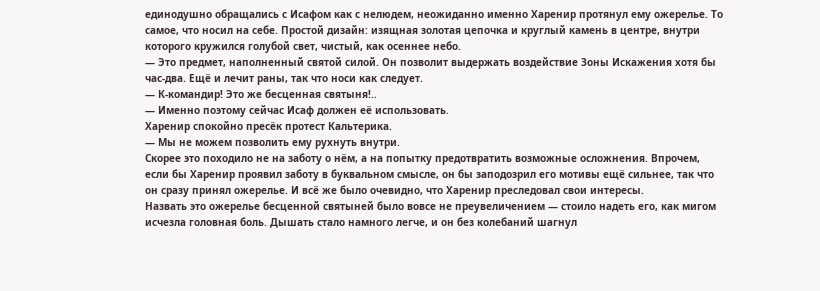единодушно обращались с Исафом как с нелюдем, неожиданно именно Харенир протянул ему ожерелье. То самое, что носил на себе. Простой дизайн: изящная золотая цепочка и круглый камень в центре, внутри которого кружился голубой свет, чистый, как осеннее небо.
— Это предмет, наполненный святой силой. Он позволит выдержать воздействие Зоны Искажения хотя бы час-два. Ещё и лечит раны, так что носи как следует.
— К-командир! Это же бесценная святыня!..
— Именно поэтому сейчас Исаф должен её использовать.
Харенир спокойно пресёк протест Кальтерика.
— Мы не можем позволить ему рухнуть внутри.
Скорее это походило не на заботу о нём, а на попытку предотвратить возможные осложнения. Впрочем, если бы Харенир проявил заботу в буквальном смысле, он бы заподозрил его мотивы ещё сильнее, так что он сразу принял ожерелье. И всё же было очевидно, что Харенир преследовал свои интересы.
Назвать это ожерелье бесценной святыней было вовсе не преувеличением — стоило надеть его, как мигом исчезла головная боль. Дышать стало намного легче, и он без колебаний шагнул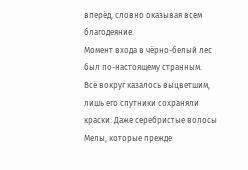вперёд, словно оказывая всем благодеяние.
Момент входа в чёрно-белый лес был по-настоящему странным.
Всё вокруг казалось выцветшим, лишь его спутники сохраняли краски. Даже серебристые волосы Мелы, которые прежде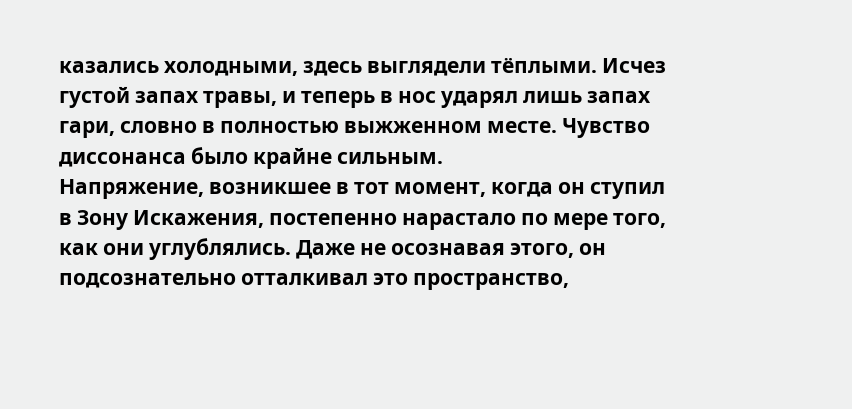казались холодными, здесь выглядели тёплыми. Исчез густой запах травы, и теперь в нос ударял лишь запах гари, словно в полностью выжженном месте. Чувство диссонанса было крайне сильным.
Напряжение, возникшее в тот момент, когда он ступил в Зону Искажения, постепенно нарастало по мере того, как они углублялись. Даже не осознавая этого, он подсознательно отталкивал это пространство,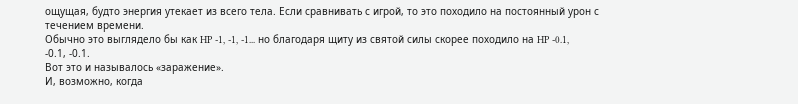ощущая, будто энергия утекает из всего тела. Если сравнивать с игрой, то это походило на постоянный урон с течением времени.
Обычно это выглядело бы как HP -1, -1, -1... но благодаря щиту из святой силы скорее походило на HP -0.1, -0.1, -0.1.
Вот это и называлось «заражение».
И, возможно, когда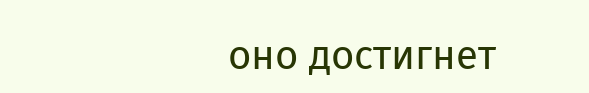оно достигнет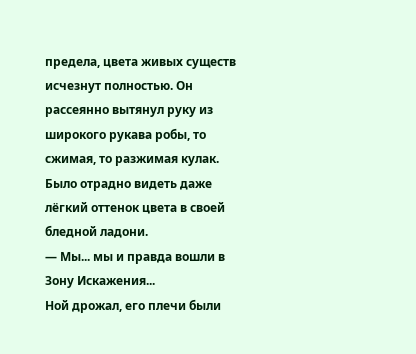предела, цвета живых существ исчезнут полностью. Он рассеянно вытянул руку из широкого рукава робы, то сжимая, то разжимая кулак. Было отрадно видеть даже лёгкий оттенок цвета в своей бледной ладони.
— Мы... мы и правда вошли в Зону Искажения...
Ной дрожал, его плечи были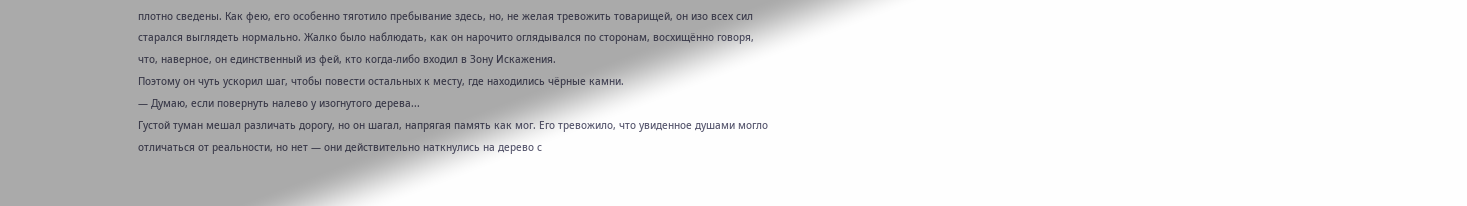плотно сведены. Как фею, его особенно тяготило пребывание здесь, но, не желая тревожить товарищей, он изо всех сил старался выглядеть нормально. Жалко было наблюдать, как он нарочито оглядывался по сторонам, восхищённо говоря, что, наверное, он единственный из фей, кто когда-либо входил в Зону Искажения.
Поэтому он чуть ускорил шаг, чтобы повести остальных к месту, где находились чёрные камни.
— Думаю, если повернуть налево у изогнутого дерева...
Густой туман мешал различать дорогу, но он шагал, напрягая память как мог. Его тревожило, что увиденное душами могло отличаться от реальности, но нет — они действительно наткнулись на дерево с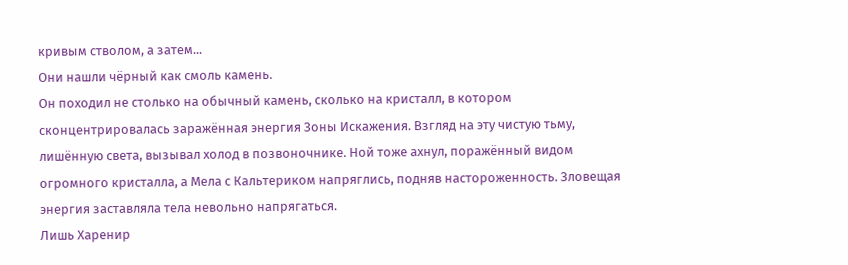кривым стволом, а затем...
Они нашли чёрный как смоль камень.
Он походил не столько на обычный камень, сколько на кристалл, в котором сконцентрировалась заражённая энергия Зоны Искажения. Взгляд на эту чистую тьму, лишённую света, вызывал холод в позвоночнике. Ной тоже ахнул, поражённый видом огромного кристалла, а Мела с Кальтериком напряглись, подняв настороженность. Зловещая энергия заставляла тела невольно напрягаться.
Лишь Харенир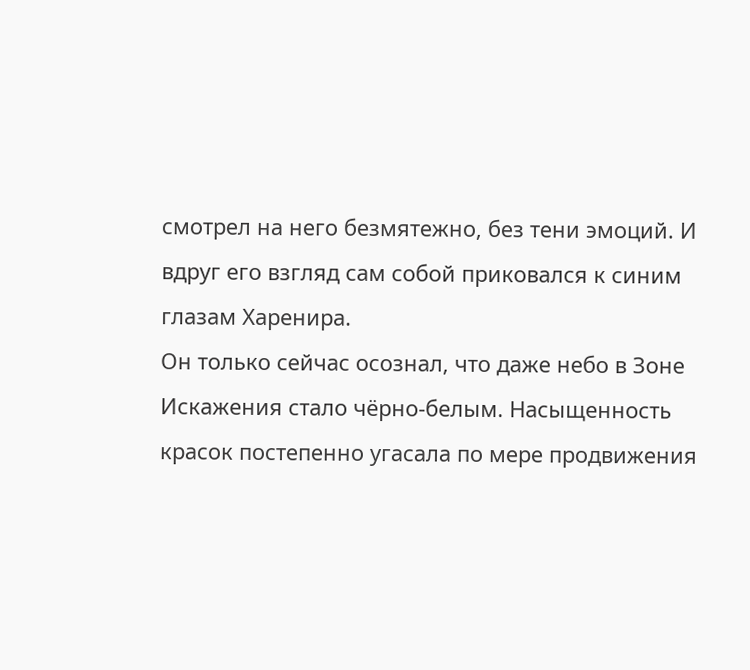смотрел на него безмятежно, без тени эмоций. И вдруг его взгляд сам собой приковался к синим глазам Харенира.
Он только сейчас осознал, что даже небо в Зоне Искажения стало чёрно-белым. Насыщенность красок постепенно угасала по мере продвижения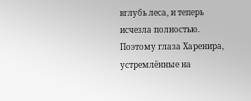вглубь леса, и теперь исчезла полностью. Поэтому глаза Харенира, устремлённые на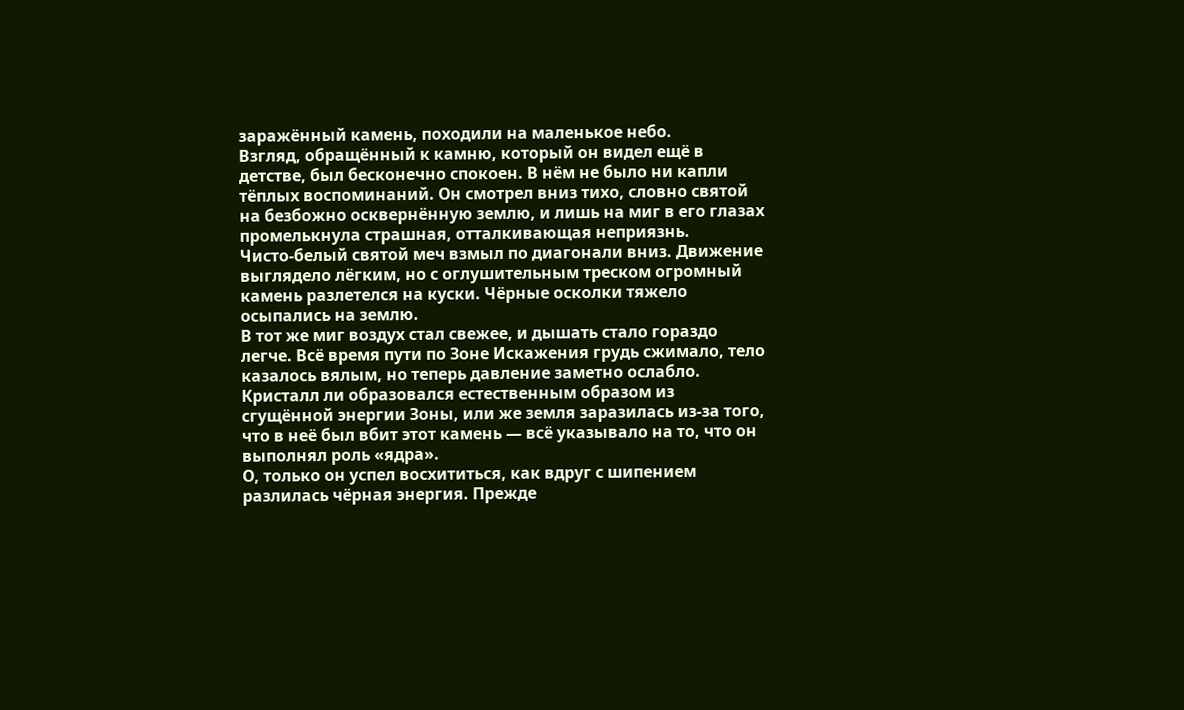заражённый камень, походили на маленькое небо.
Взгляд, обращённый к камню, который он видел ещё в детстве, был бесконечно спокоен. В нём не было ни капли тёплых воспоминаний. Он смотрел вниз тихо, словно святой на безбожно осквернённую землю, и лишь на миг в его глазах промелькнула страшная, отталкивающая неприязнь.
Чисто-белый святой меч взмыл по диагонали вниз. Движение выглядело лёгким, но с оглушительным треском огромный камень разлетелся на куски. Чёрные осколки тяжело осыпались на землю.
В тот же миг воздух стал свежее, и дышать стало гораздо легче. Всё время пути по Зоне Искажения грудь сжимало, тело казалось вялым, но теперь давление заметно ослабло. Кристалл ли образовался естественным образом из сгущённой энергии Зоны, или же земля заразилась из-за того, что в неё был вбит этот камень — всё указывало на то, что он выполнял роль «ядра».
О, только он успел восхититься, как вдруг с шипением разлилась чёрная энергия. Прежде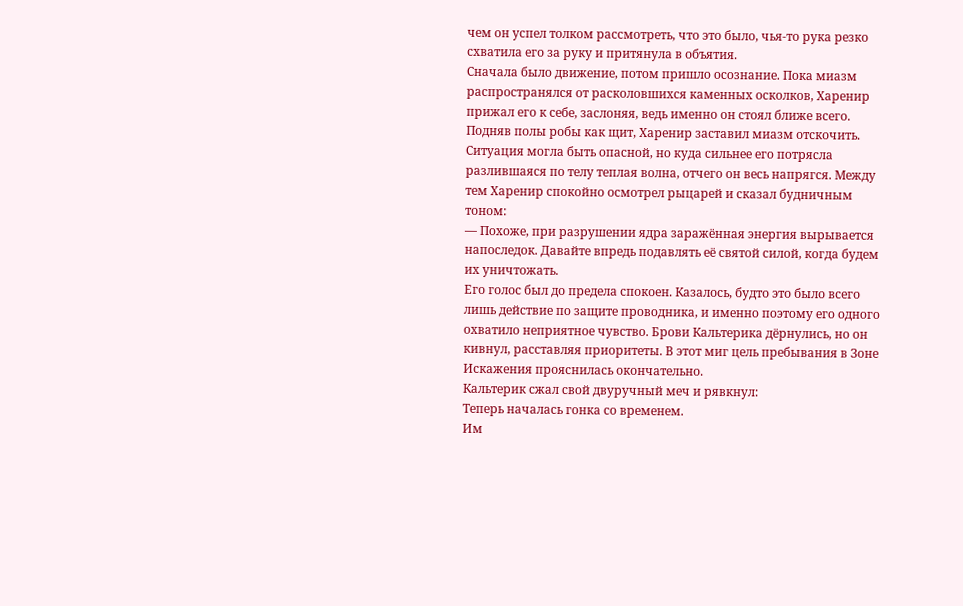чем он успел толком рассмотреть, что это было, чья-то рука резко схватила его за руку и притянула в объятия.
Сначала было движение, потом пришло осознание. Пока миазм распространялся от расколовшихся каменных осколков, Харенир прижал его к себе, заслоняя, ведь именно он стоял ближе всего. Подняв полы робы как щит, Харенир заставил миазм отскочить.
Ситуация могла быть опасной, но куда сильнее его потрясла разлившаяся по телу теплая волна, отчего он весь напрягся. Между тем Харенир спокойно осмотрел рыцарей и сказал будничным тоном:
— Похоже, при разрушении ядра заражённая энергия вырывается напоследок. Давайте впредь подавлять её святой силой, когда будем их уничтожать.
Его голос был до предела спокоен. Казалось, будто это было всего лишь действие по защите проводника, и именно поэтому его одного охватило неприятное чувство. Брови Кальтерика дёрнулись, но он кивнул, расставляя приоритеты. В этот миг цель пребывания в Зоне Искажения прояснилась окончательно.
Кальтерик сжал свой двуручный меч и рявкнул:
Теперь началась гонка со временем.
Им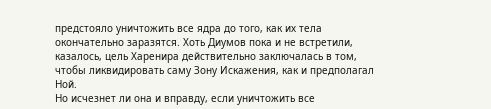предстояло уничтожить все ядра до того, как их тела окончательно заразятся. Хоть Диумов пока и не встретили, казалось, цель Харенира действительно заключалась в том, чтобы ликвидировать саму Зону Искажения, как и предполагал Ной.
Но исчезнет ли она и вправду, если уничтожить все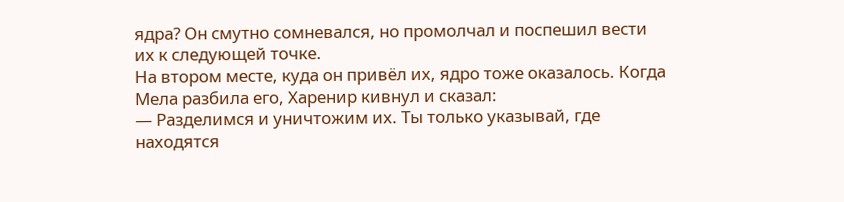ядра? Он смутно сомневался, но промолчал и поспешил вести их к следующей точке.
На втором месте, куда он привёл их, ядро тоже оказалось. Когда Мела разбила его, Харенир кивнул и сказал:
— Разделимся и уничтожим их. Ты только указывай, где находятся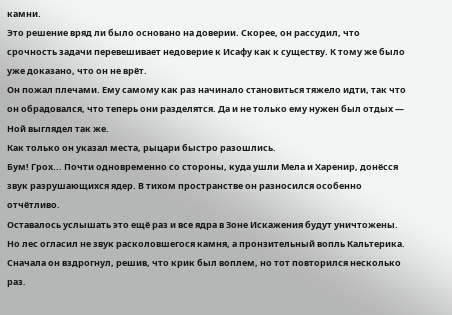камни.
Это решение вряд ли было основано на доверии. Скорее, он рассудил, что срочность задачи перевешивает недоверие к Исафу как к существу. К тому же было уже доказано, что он не врёт.
Он пожал плечами. Ему самому как раз начинало становиться тяжело идти, так что он обрадовался, что теперь они разделятся. Да и не только ему нужен был отдых — Ной выглядел так же.
Как только он указал места, рыцари быстро разошлись.
Бум! Грох... Почти одновременно со стороны, куда ушли Мела и Харенир, донёсся звук разрушающихся ядер. В тихом пространстве он разносился особенно отчётливо.
Оставалось услышать это ещё раз и все ядра в Зоне Искажения будут уничтожены.
Но лес огласил не звук расколовшегося камня, а пронзительный вопль Кальтерика.
Сначала он вздрогнул, решив, что крик был воплем, но тот повторился несколько раз.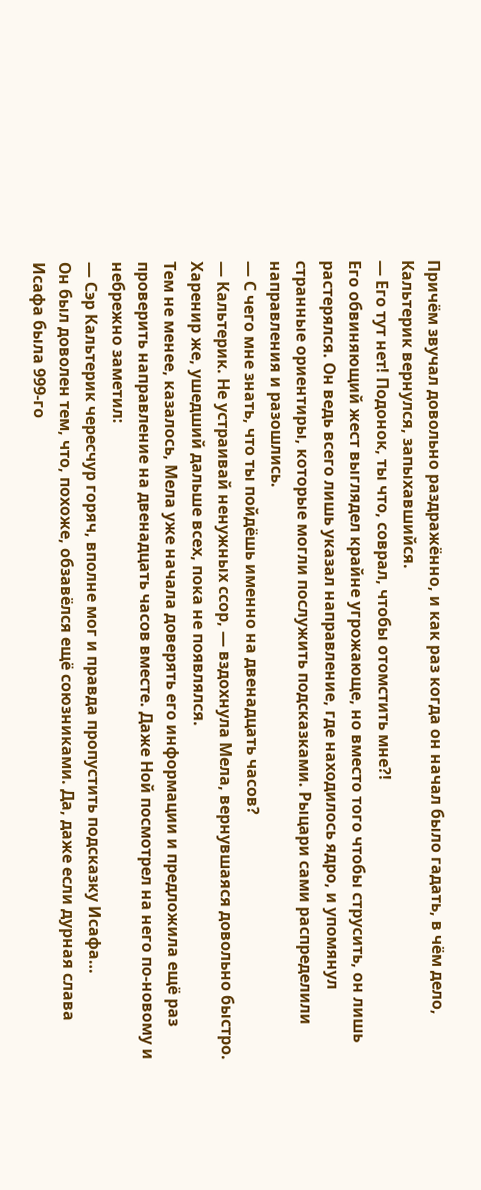Причём звучал довольно раздражённо, и как раз когда он начал было гадать, в чём дело, Кальтерик вернулся, запыхавшийся.
— Его тут нет! Подонок, ты что, соврал, чтобы отомстить мне?!
Его обвиняющий жест выглядел крайне угрожающе, но вместо того чтобы струсить, он лишь растерялся. Он ведь всего лишь указал направление, где находилось ядро, и упомянул странные ориентиры, которые могли послужить подсказками. Рыцари сами распределили направления и разошлись.
— С чего мне знать, что ты пойдёшь именно на двенадцать часов?
— Кальтерик. Не устраивай ненужных ссор, — вздохнула Мела, вернувшаяся довольно быстро. Харенир же, ушедший дальше всех, пока не появлялся.
Тем не менее, казалось, Мела уже начала доверять его информации и предложила ещё раз проверить направление на двенадцать часов вместе. Даже Ной посмотрел на него по-новому и небрежно заметил:
— Сэр Кальтерик чересчур горяч, вполне мог и правда пропустить подсказку Исaфа…
Он был доволен тем, что, похоже, обзавёлся ещё союзниками. Да, даже если дурная слава Исaфа была 999-го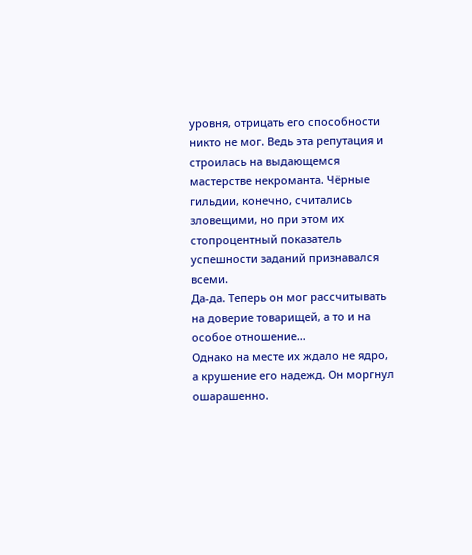уровня, отрицать его способности никто не мог. Ведь эта репутация и строилась на выдающемся мастерстве некроманта. Чёрные гильдии, конечно, считались зловещими, но при этом их стопроцентный показатель успешности заданий признавался всеми.
Да-да. Теперь он мог рассчитывать на доверие товарищей, а то и на особое отношение…
Однако на месте их ждало не ядро, а крушение его надежд. Он моргнул ошарашенно.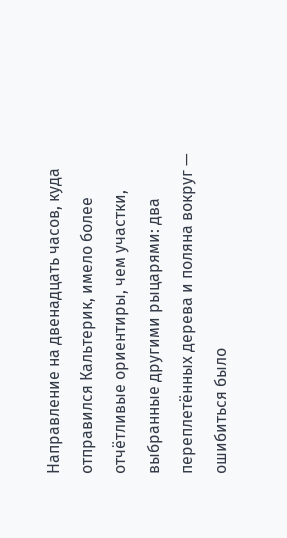Направление на двенадцать часов, куда отправился Кальтерик, имело более отчётливые ориентиры, чем участки, выбранные другими рыцарями: два переплетённых дерева и поляна вокруг — ошибиться было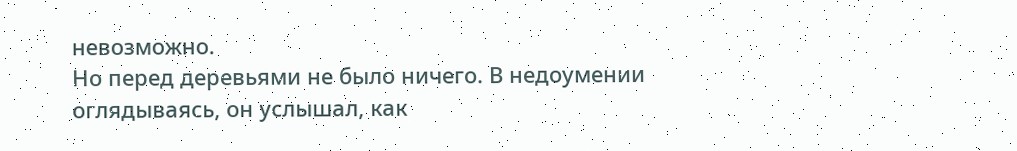невозможно.
Но перед деревьями не было ничего. В недоумении оглядываясь, он услышал, как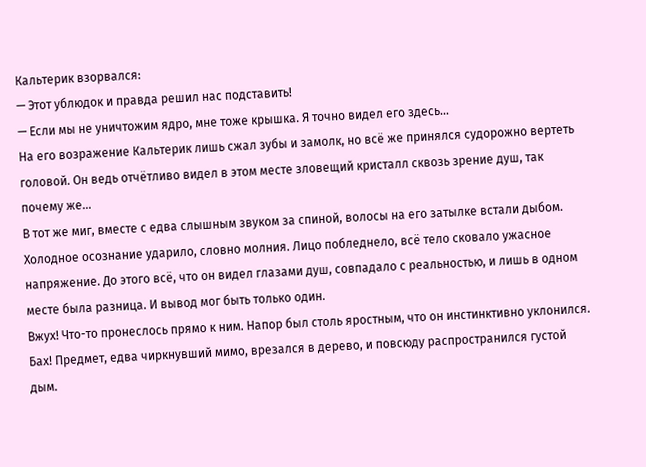Кальтерик взорвался:
— Этот ублюдок и правда решил нас подставить!
— Если мы не уничтожим ядро, мне тоже крышка. Я точно видел его здесь…
На его возражение Кальтерик лишь сжал зубы и замолк, но всё же принялся судорожно вертеть головой. Он ведь отчётливо видел в этом месте зловещий кристалл сквозь зрение душ, так почему же…
В тот же миг, вместе с едва слышным звуком за спиной, волосы на его затылке встали дыбом.
Холодное осознание ударило, словно молния. Лицо побледнело, всё тело сковало ужасное напряжение. До этого всё, что он видел глазами душ, совпадало с реальностью, и лишь в одном месте была разница. И вывод мог быть только один.
Вжух! Что-то пронеслось прямо к ним. Напор был столь яростным, что он инстинктивно уклонился. Бах! Предмет, едва чиркнувший мимо, врезался в дерево, и повсюду распространился густой дым.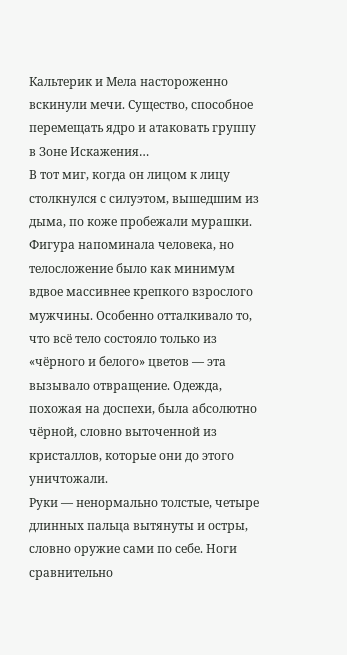Кальтерик и Мела настороженно вскинули мечи. Существо, способное перемещать ядро и атаковать группу в Зоне Искажения…
В тот миг, когда он лицом к лицу столкнулся с силуэтом, вышедшим из дыма, по коже пробежали мурашки. Фигура напоминала человека, но телосложение было как минимум вдвое массивнее крепкого взрослого мужчины. Особенно отталкивало то, что всё тело состояло только из «чёрного и белого» цветов — эта вызывало отвращение. Одежда, похожая на доспехи, была абсолютно чёрной, словно выточенной из кристаллов, которые они до этого уничтожали.
Руки — ненормально толстые, четыре длинных пальца вытянуты и остры, словно оружие сами по себе. Ноги сравнительно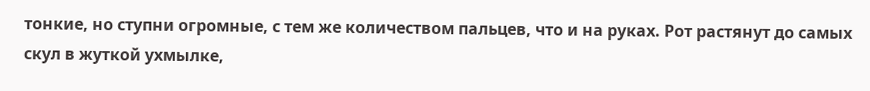тонкие, но ступни огромные, с тем же количеством пальцев, что и на руках. Рот растянут до самых скул в жуткой ухмылке,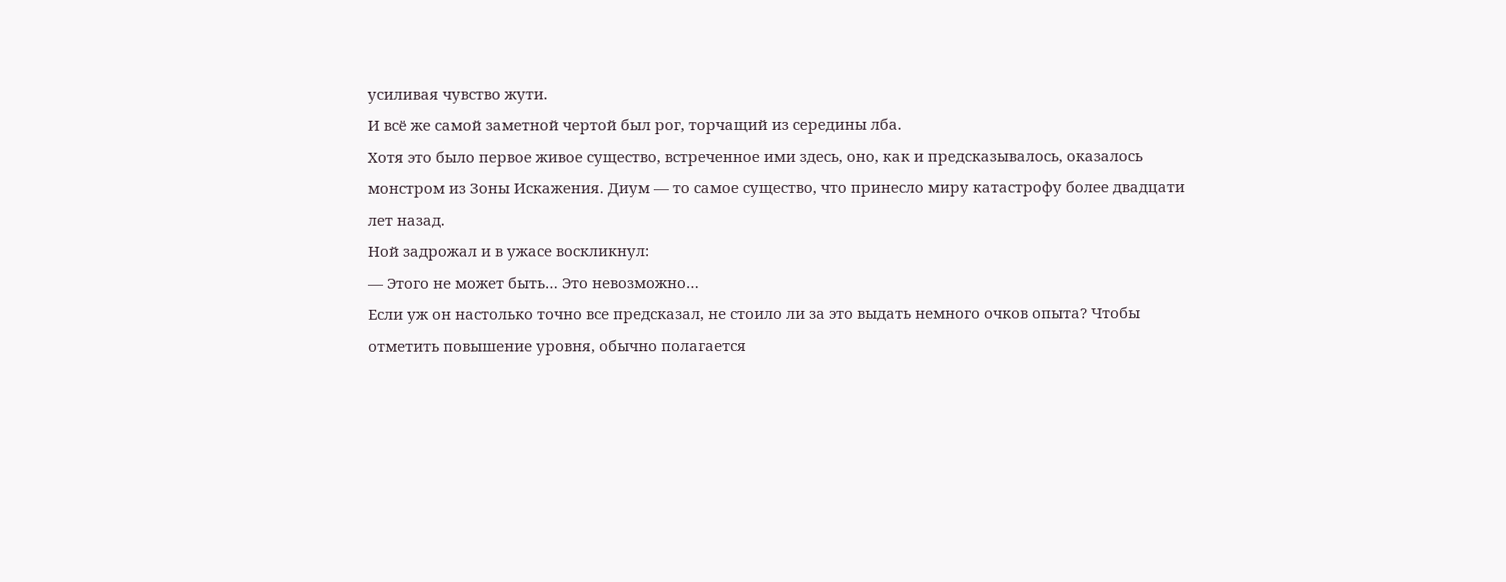усиливая чувство жути.
И всё же самой заметной чертой был рог, торчащий из середины лба.
Хотя это было первое живое существо, встреченное ими здесь, оно, как и предсказывалось, оказалось монстром из Зоны Искажения. Диум — то самое существо, что принесло миру катастрофу более двадцати лет назад.
Ной задрожал и в ужасе воскликнул:
— Этого не может быть… Это невозможно…
Если уж он настолько точно все предсказал, не стоило ли за это выдать немного очков опыта? Чтобы отметить повышение уровня, обычно полагается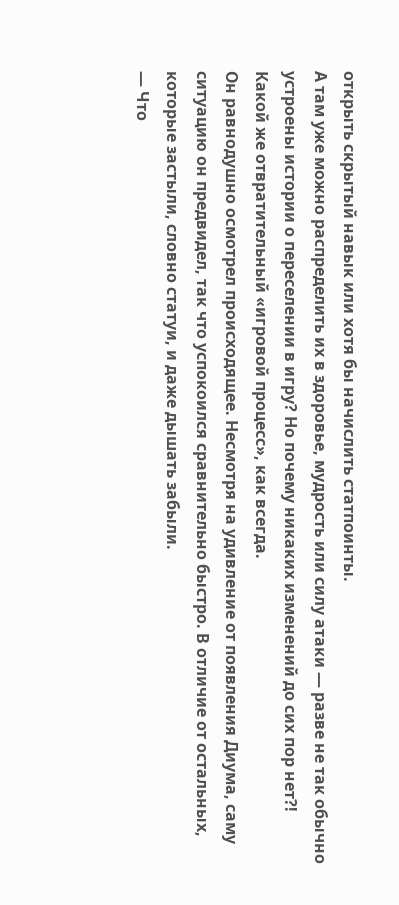открыть скрытый навык или хотя бы начислить статпоинты.
А там уже можно распределить их в здоровье, мудрость или силу атаки — разве не так обычно устроены истории о переселении в игру? Но почему никаких изменений до сих пор нет?!
Какой же отвратительный «игровой процесс», как всегда.
Он равнодушно осмотрел происходящее. Несмотря на удивление от появления Диума, саму ситуацию он предвидел, так что успокоился сравнительно быстро. В отличие от остальных, которые застыли, словно статуи, и даже дышать забыли.
— Что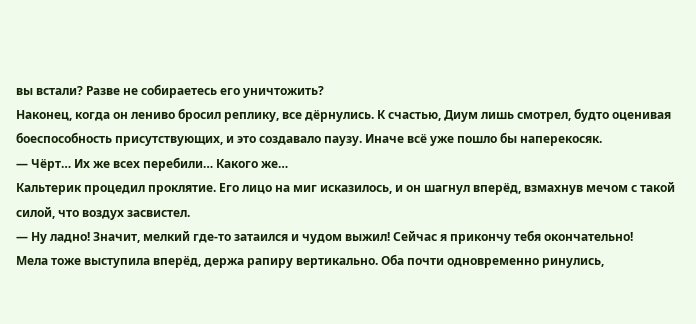вы встали? Разве не собираетесь его уничтожить?
Наконец, когда он лениво бросил реплику, все дёрнулись. К счастью, Диум лишь смотрел, будто оценивая боеспособность присутствующих, и это создавало паузу. Иначе всё уже пошло бы наперекосяк.
— Чёрт… Их же всех перебили… Какого же…
Кальтерик процедил проклятие. Его лицо на миг исказилось, и он шагнул вперёд, взмахнув мечом с такой силой, что воздух засвистел.
— Ну ладно! Значит, мелкий где-то затаился и чудом выжил! Сейчас я прикончу тебя окончательно!
Мела тоже выступила вперёд, держа рапиру вертикально. Оба почти одновременно ринулись,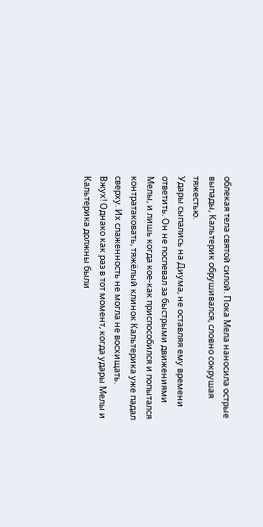облекая тела святой силой. Пока Мела наносила острые выпады, Кальтерик обрушивался, словно сокрушая тяжестью.
Удары сыпались на Диума, не оставляя ему времени ответить. Он не поспевал за быстрыми движениями Мелы, и лишь когда кое-как приспособился и попытался контратаковать, тяжёлый клинок Кальтерика уже падал сверху. Их слаженность не могла не восхищать.
Вжух! Однако как раз в тот момент, когда удары Мелы и Кальтерика должны были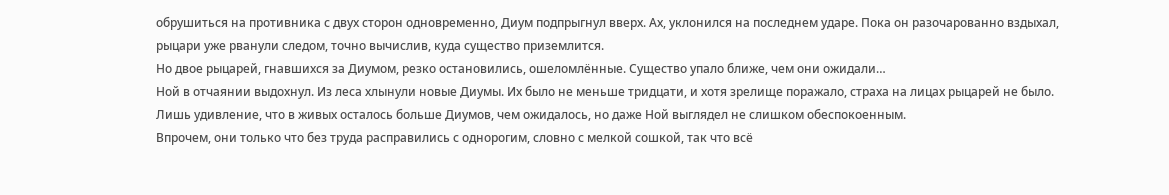обрушиться на противника с двух сторон одновременно, Диум подпрыгнул вверх. Ах, уклонился на последнем ударе. Пока он разочарованно вздыхал, рыцари уже рванули следом, точно вычислив, куда существо приземлится.
Но двое рыцарей, гнавшихся за Диумом, резко остановились, ошеломлённые. Существо упало ближе, чем они ожидали…
Ной в отчаянии выдохнул. Из леса хлынули новые Диумы. Их было не меньше тридцати, и хотя зрелище поражало, страха на лицах рыцарей не было. Лишь удивление, что в живых осталось больше Диумов, чем ожидалось, но даже Ной выглядел не слишком обеспокоенным.
Впрочем, они только что без труда расправились с однорогим, словно с мелкой сошкой, так что всё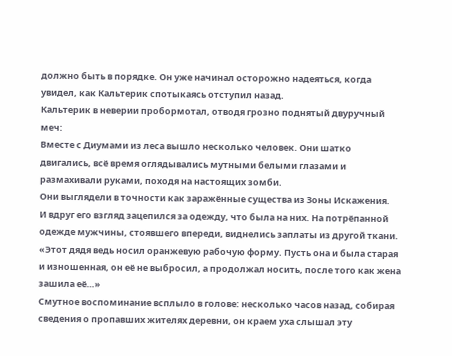должно быть в порядке. Он уже начинал осторожно надеяться, когда увидел, как Кальтерик спотыкаясь отступил назад.
Кальтерик в неверии пробормотал, отводя грозно поднятый двуручный меч:
Вместе с Диумами из леса вышло несколько человек. Они шатко двигались, всё время оглядывались мутными белыми глазами и размахивали руками, походя на настоящих зомби.
Они выглядели в точности как заражённые существа из Зоны Искажения.
И вдруг его взгляд зацепился за одежду, что была на них. На потрёпанной одежде мужчины, стоявшего впереди, виднелись заплаты из другой ткани.
«Этот дядя ведь носил оранжевую рабочую форму. Пусть она и была старая и изношенная, он её не выбросил, а продолжал носить, после того как жена зашила её…»
Смутное воспоминание всплыло в голове: несколько часов назад, собирая сведения о пропавших жителях деревни, он краем уха слышал эту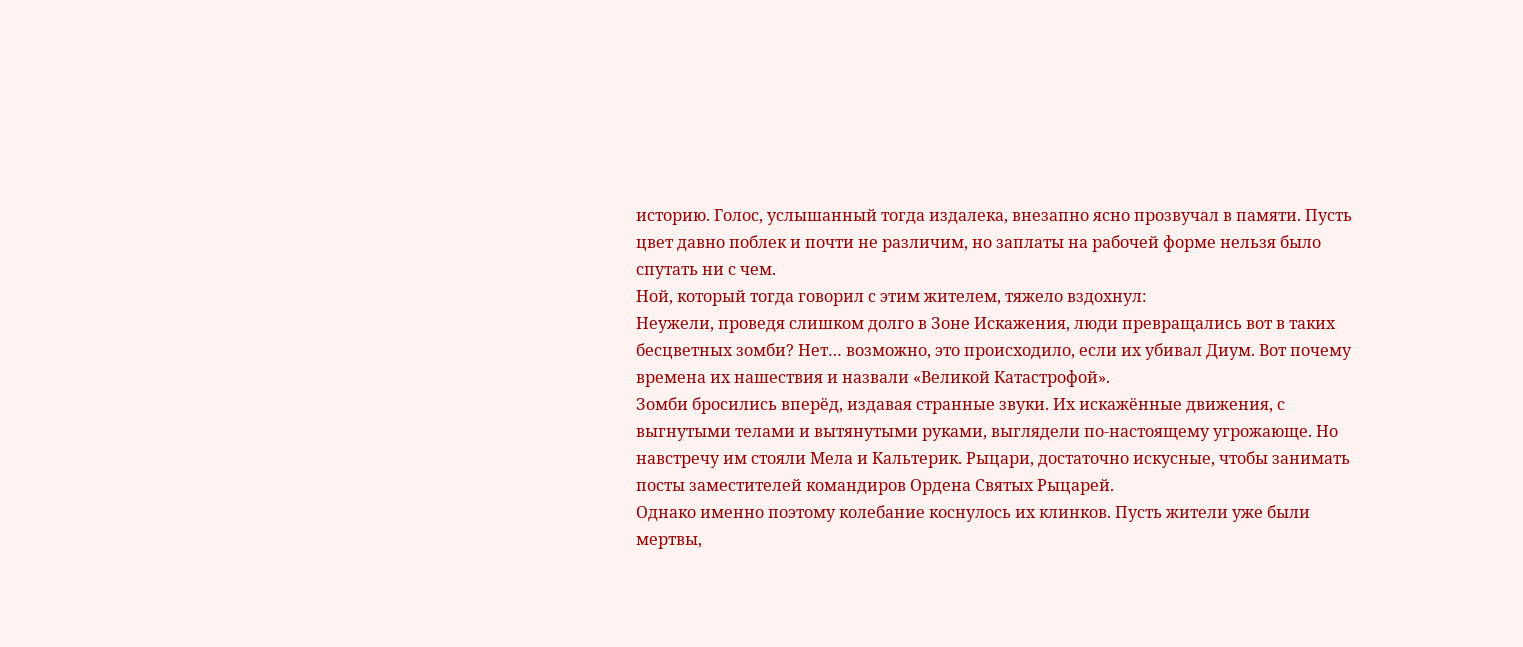историю. Голос, услышанный тогда издалека, внезапно ясно прозвучал в памяти. Пусть цвет давно поблек и почти не различим, но заплаты на рабочей форме нельзя было спутать ни с чем.
Ной, который тогда говорил с этим жителем, тяжело вздохнул:
Неужели, проведя слишком долго в Зоне Искажения, люди превращались вот в таких бесцветных зомби? Нет… возможно, это происходило, если их убивал Диум. Вот почему времена их нашествия и назвали «Великой Катастрофой».
Зомби бросились вперёд, издавая странные звуки. Их искажённые движения, с выгнутыми телами и вытянутыми руками, выглядели по-настоящему угрожающе. Но навстречу им стояли Мела и Кальтерик. Рыцари, достаточно искусные, чтобы занимать посты заместителей командиров Ордена Святых Рыцарей.
Однако именно поэтому колебание коснулось их клинков. Пусть жители уже были мертвы,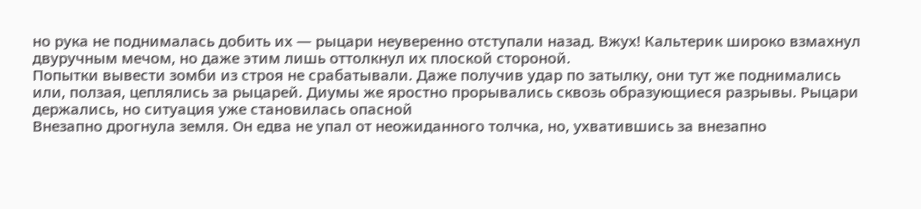но рука не поднималась добить их — рыцари неуверенно отступали назад. Вжух! Кальтерик широко взмахнул двуручным мечом, но даже этим лишь оттолкнул их плоской стороной.
Попытки вывести зомби из строя не срабатывали. Даже получив удар по затылку, они тут же поднимались или, ползая, цеплялись за рыцарей. Диумы же яростно прорывались сквозь образующиеся разрывы. Рыцари держались, но ситуация уже становилась опасной
Внезапно дрогнула земля. Он едва не упал от неожиданного толчка, но, ухватившись за внезапно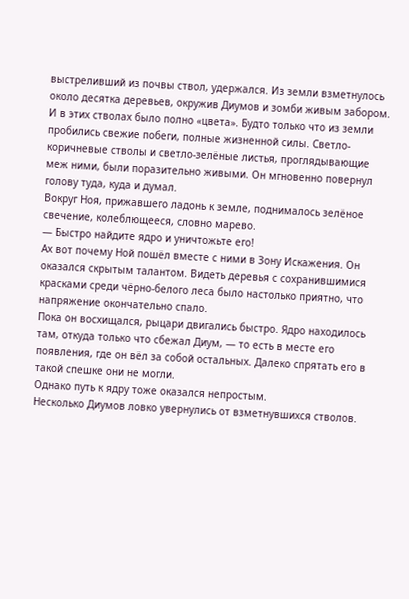выстреливший из почвы ствол, удержался. Из земли взметнулось около десятка деревьев, окружив Диумов и зомби живым забором.
И в этих стволах было полно «цвета». Будто только что из земли пробились свежие побеги, полные жизненной силы. Светло-коричневые стволы и светло-зелёные листья, проглядывающие меж ними, были поразительно живыми. Он мгновенно повернул голову туда, куда и думал.
Вокруг Ноя, прижавшего ладонь к земле, поднималось зелёное свечение, колеблющееся, словно марево.
— Быстро найдите ядро и уничтожьте его!
Ах вот почему Ной пошёл вместе с ними в Зону Искажения. Он оказался скрытым талантом. Видеть деревья с сохранившимися красками среди чёрно-белого леса было настолько приятно, что напряжение окончательно спало.
Пока он восхищался, рыцари двигались быстро. Ядро находилось там, откуда только что сбежал Диум, — то есть в месте его появления, где он вёл за собой остальных. Далеко спрятать его в такой спешке они не могли.
Однако путь к ядру тоже оказался непростым.
Несколько Диумов ловко увернулись от взметнувшихся стволов.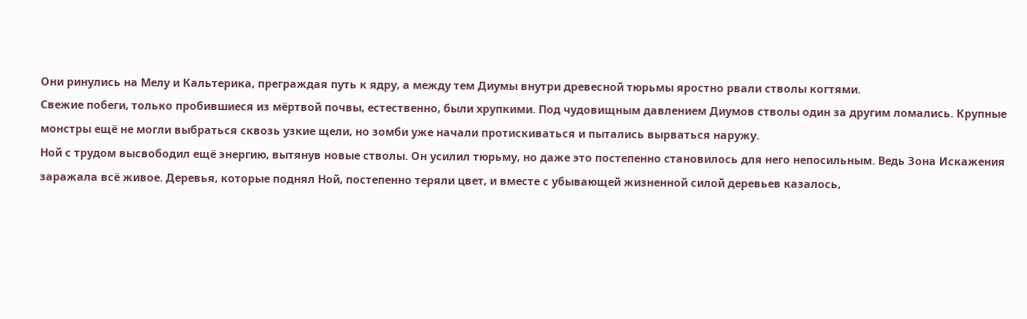Они ринулись на Мелу и Кальтерика, преграждая путь к ядру, а между тем Диумы внутри древесной тюрьмы яростно рвали стволы когтями.
Свежие побеги, только пробившиеся из мёртвой почвы, естественно, были хрупкими. Под чудовищным давлением Диумов стволы один за другим ломались. Крупные монстры ещё не могли выбраться сквозь узкие щели, но зомби уже начали протискиваться и пытались вырваться наружу.
Ной с трудом высвободил ещё энергию, вытянув новые стволы. Он усилил тюрьму, но даже это постепенно становилось для него непосильным. Ведь Зона Искажения заражала всё живое. Деревья, которые поднял Ной, постепенно теряли цвет, и вместе с убывающей жизненной силой деревьев казалось,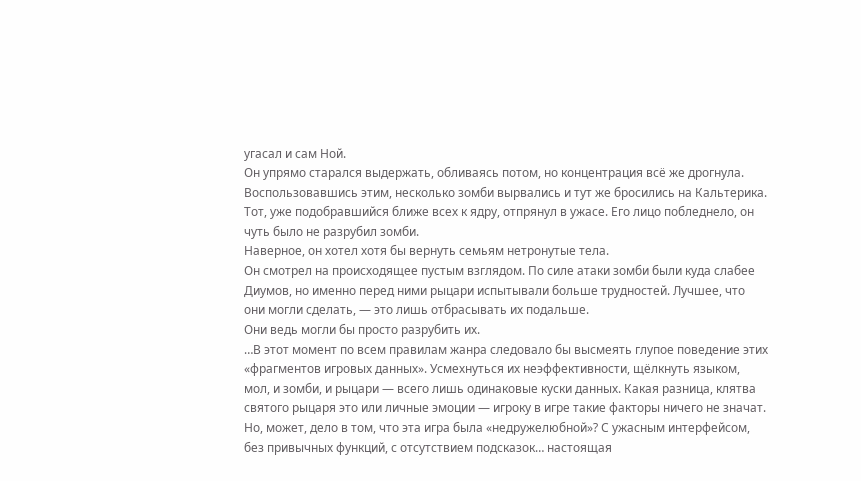угасал и сам Ной.
Он упрямо старался выдержать, обливаясь потом, но концентрация всё же дрогнула. Воспользовавшись этим, несколько зомби вырвались и тут же бросились на Кальтерика. Тот, уже подобравшийся ближе всех к ядру, отпрянул в ужасе. Его лицо побледнело, он чуть было не разрубил зомби.
Наверное, он хотел хотя бы вернуть семьям нетронутые тела.
Он смотрел на происходящее пустым взглядом. По силе атаки зомби были куда слабее Диумов, но именно перед ними рыцари испытывали больше трудностей. Лучшее, что они могли сделать, — это лишь отбрасывать их подальше.
Они ведь могли бы просто разрубить их.
…В этот момент по всем правилам жанра следовало бы высмеять глупое поведение этих «фрагментов игровых данных». Усмехнуться их неэффективности, щёлкнуть языком, мол, и зомби, и рыцари — всего лишь одинаковые куски данных. Какая разница, клятва святого рыцаря это или личные эмоции — игроку в игре такие факторы ничего не значат.
Но, может, дело в том, что эта игра была «недружелюбной»? С ужасным интерфейсом, без привычных функций, с отсутствием подсказок… настоящая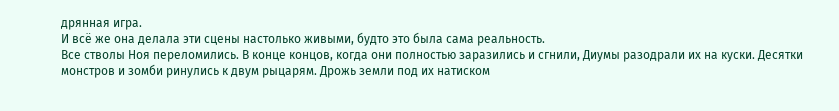дрянная игра.
И всё же она делала эти сцены настолько живыми, будто это была сама реальность.
Все стволы Ноя переломились. В конце концов, когда они полностью заразились и сгнили, Диумы разодрали их на куски. Десятки монстров и зомби ринулись к двум рыцарям. Дрожь земли под их натиском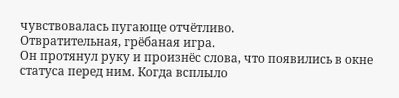чувствовалась пугающе отчётливо.
Отвратительная, грёбаная игра.
Он протянул руку и произнёс слова, что появились в окне статуса перед ним. Когда всплыло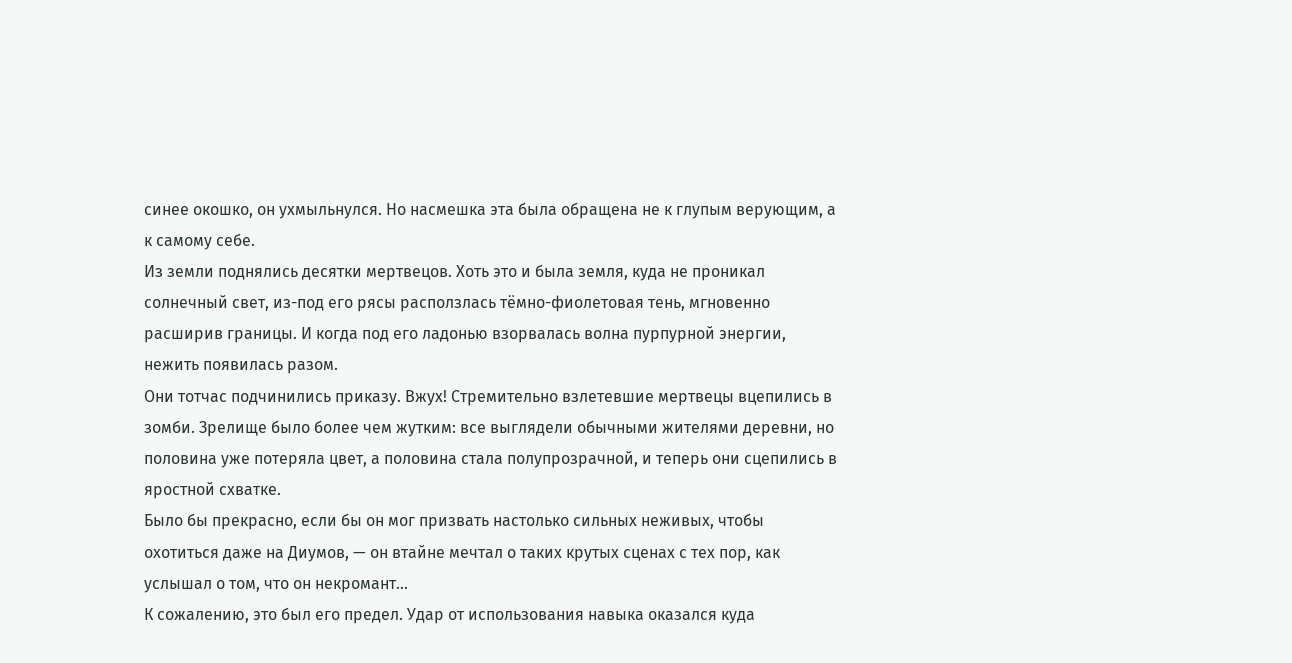синее окошко, он ухмыльнулся. Но насмешка эта была обращена не к глупым верующим, а к самому себе.
Из земли поднялись десятки мертвецов. Хоть это и была земля, куда не проникал солнечный свет, из-под его рясы расползлась тёмно-фиолетовая тень, мгновенно расширив границы. И когда под его ладонью взорвалась волна пурпурной энергии, нежить появилась разом.
Они тотчас подчинились приказу. Вжух! Стремительно взлетевшие мертвецы вцепились в зомби. Зрелище было более чем жутким: все выглядели обычными жителями деревни, но половина уже потеряла цвет, а половина стала полупрозрачной, и теперь они сцепились в яростной схватке.
Было бы прекрасно, если бы он мог призвать настолько сильных неживых, чтобы охотиться даже на Диумов, — он втайне мечтал о таких крутых сценах с тех пор, как услышал о том, что он некромант...
К сожалению, это был его предел. Удар от использования навыка оказался куда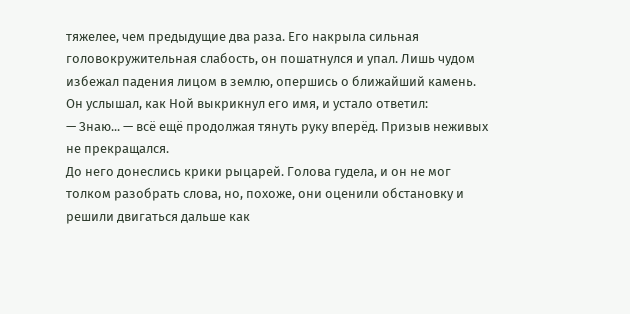тяжелее, чем предыдущие два раза. Его накрыла сильная головокружительная слабость, он пошатнулся и упал. Лишь чудом избежал падения лицом в землю, опершись о ближайший камень.
Он услышал, как Ной выкрикнул его имя, и устало ответил:
— Знаю... — всё ещё продолжая тянуть руку вперёд. Призыв неживых не прекращался.
До него донеслись крики рыцарей. Голова гудела, и он не мог толком разобрать слова, но, похоже, они оценили обстановку и решили двигаться дальше как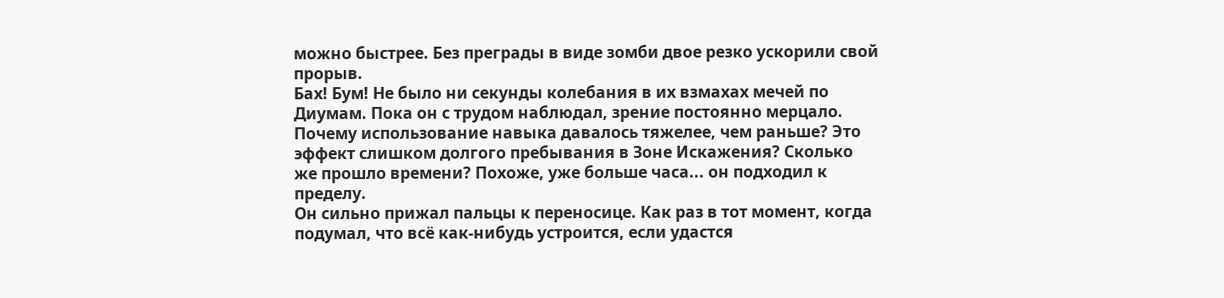можно быстрее. Без преграды в виде зомби двое резко ускорили свой прорыв.
Бах! Бум! Не было ни секунды колебания в их взмахах мечей по Диумам. Пока он с трудом наблюдал, зрение постоянно мерцало. Почему использование навыка давалось тяжелее, чем раньше? Это эффект слишком долгого пребывания в Зоне Искажения? Сколько же прошло времени? Похоже, уже больше часа... он подходил к пределу.
Он сильно прижал пальцы к переносице. Как раз в тот момент, когда подумал, что всё как-нибудь устроится, если удастся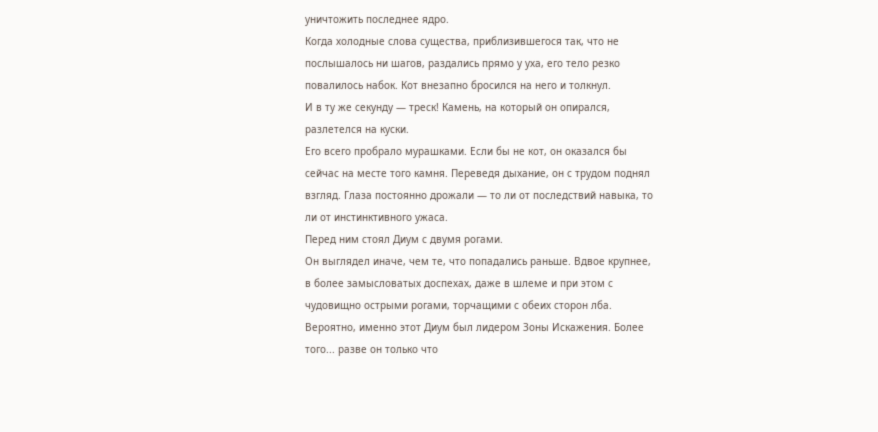уничтожить последнее ядро.
Когда холодные слова существа, приблизившегося так, что не послышалось ни шагов, раздались прямо у уха, его тело резко повалилось набок. Кот внезапно бросился на него и толкнул.
И в ту же секунду — треск! Камень, на который он опирался, разлетелся на куски.
Его всего пробрало мурашками. Если бы не кот, он оказался бы сейчас на месте того камня. Переведя дыхание, он с трудом поднял взгляд. Глаза постоянно дрожали — то ли от последствий навыка, то ли от инстинктивного ужаса.
Перед ним стоял Диум с двумя рогами.
Он выглядел иначе, чем те, что попадались раньше. Вдвое крупнее, в более замысловатых доспехах, даже в шлеме и при этом с чудовищно острыми рогами, торчащими с обеих сторон лба. Вероятно, именно этот Диум был лидером Зоны Искажения. Более того... разве он только что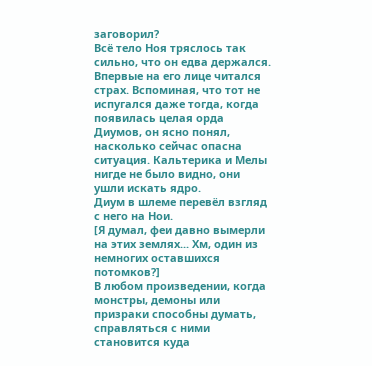заговорил?
Всё тело Ноя тряслось так сильно, что он едва держался. Впервые на его лице читался страх. Вспоминая, что тот не испугался даже тогда, когда появилась целая орда Диумов, он ясно понял, насколько сейчас опасна ситуация. Кальтерика и Мелы нигде не было видно, они ушли искать ядро.
Диум в шлеме перевёл взгляд с него на Нои.
[Я думал, феи давно вымерли на этих землях... Хм, один из немногих оставшихся потомков?]
В любом произведении, когда монстры, демоны или призраки способны думать, справляться с ними становится куда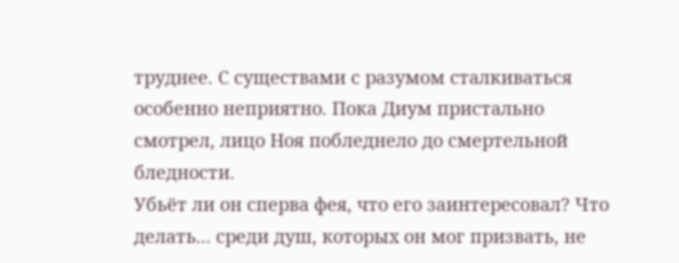труднее. С существами с разумом сталкиваться особенно неприятно. Пока Диум пристально смотрел, лицо Ноя побледнело до смертельной бледности.
Убьёт ли он сперва фея, что его заинтересовал? Что делать... среди душ, которых он мог призвать, не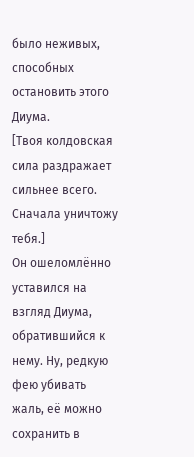было неживых, способных остановить этого Диума.
[Твоя колдовская сила раздражает сильнее всего. Сначала уничтожу тебя.]
Он ошеломлённо уставился на взгляд Диума, обратившийся к нему. Ну, редкую фею убивать жаль, её можно сохранить в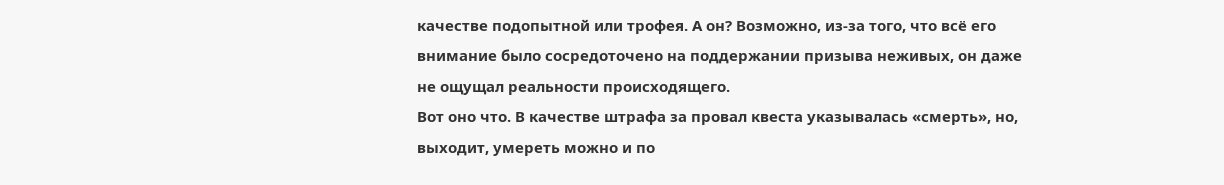качестве подопытной или трофея. А он? Возможно, из-за того, что всё его внимание было сосредоточено на поддержании призыва неживых, он даже не ощущал реальности происходящего.
Вот оно что. В качестве штрафа за провал квеста указывалась «смерть», но, выходит, умереть можно и по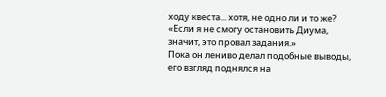ходу квеста... хотя, не одно ли и то же?
«Если я не смогу остановить Диума, значит, это провал задания.»
Пока он лениво делал подобные выводы, его взгляд поднялся на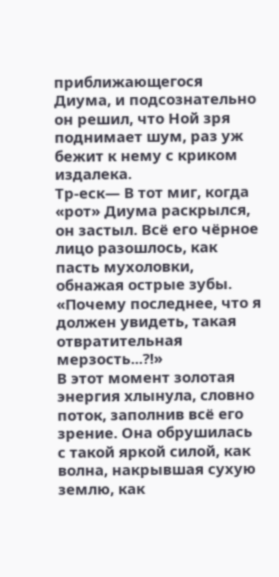приближающегося Диума, и подсознательно он решил, что Ной зря поднимает шум, раз уж бежит к нему с криком издалека.
Тр-еск— В тот миг, когда «рот» Диума раскрылся, он застыл. Всё его чёрное лицо разошлось, как пасть мухоловки, обнажая острые зубы.
«Почему последнее, что я должен увидеть, такая отвратительная мерзость...?!»
В этот момент золотая энергия хлынула, словно поток, заполнив всё его зрение. Она обрушилась с такой яркой силой, как волна, накрывшая сухую землю, как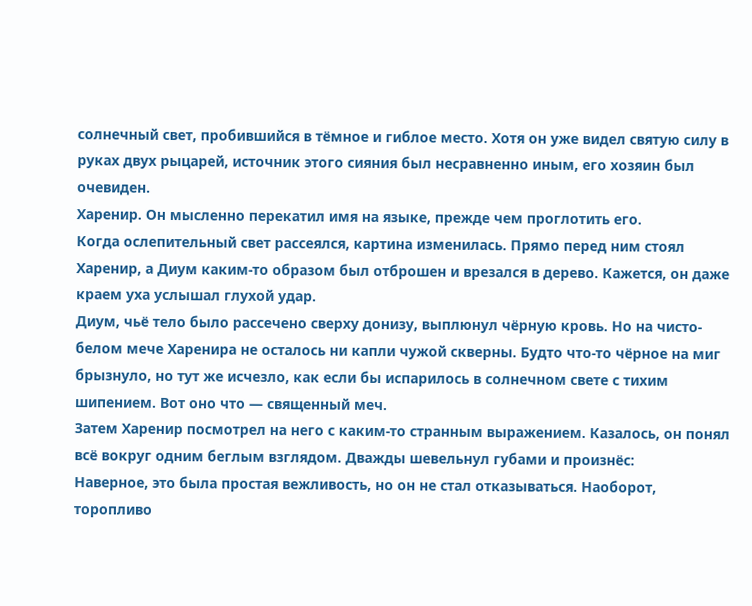солнечный свет, пробившийся в тёмное и гиблое место. Хотя он уже видел святую силу в руках двух рыцарей, источник этого сияния был несравненно иным, его хозяин был очевиден.
Харенир. Он мысленно перекатил имя на языке, прежде чем проглотить его.
Когда ослепительный свет рассеялся, картина изменилась. Прямо перед ним стоял Харенир, а Диум каким-то образом был отброшен и врезался в дерево. Кажется, он даже краем уха услышал глухой удар.
Диум, чьё тело было рассечено сверху донизу, выплюнул чёрную кровь. Но на чисто-белом мече Харенира не осталось ни капли чужой скверны. Будто что-то чёрное на миг брызнуло, но тут же исчезло, как если бы испарилось в солнечном свете с тихим шипением. Вот оно что — священный меч.
Затем Харенир посмотрел на него с каким-то странным выражением. Казалось, он понял всё вокруг одним беглым взглядом. Дважды шевельнул губами и произнёс:
Наверное, это была простая вежливость, но он не стал отказываться. Наоборот, торопливо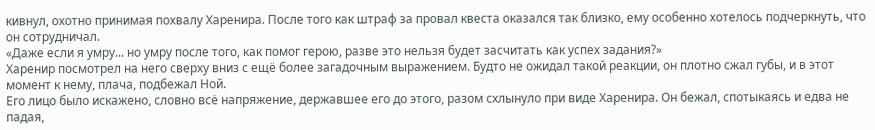кивнул, охотно принимая похвалу Харенира. После того как штраф за провал квеста оказался так близко, ему особенно хотелось подчеркнуть, что он сотрудничал.
«Даже если я умру... но умру после того, как помог герою, разве это нельзя будет засчитать как успех задания?»
Харенир посмотрел на него сверху вниз с ещё более загадочным выражением. Будто не ожидал такой реакции, он плотно сжал губы, и в этот момент к нему, плача, подбежал Ной.
Его лицо было искажено, словно всё напряжение, державшее его до этого, разом схлынуло при виде Харенира. Он бежал, спотыкаясь и едва не падая,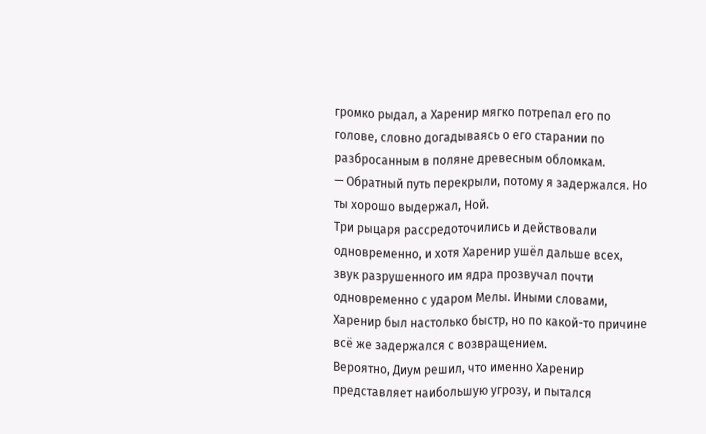громко рыдал, а Харенир мягко потрепал его по голове, словно догадываясь о его старании по разбросанным в поляне древесным обломкам.
— Обратный путь перекрыли, потому я задержался. Но ты хорошо выдержал, Ной.
Три рыцаря рассредоточились и действовали одновременно, и хотя Харенир ушёл дальше всех, звук разрушенного им ядра прозвучал почти одновременно с ударом Мелы. Иными словами, Харенир был настолько быстр, но по какой-то причине всё же задержался с возвращением.
Вероятно, Диум решил, что именно Харенир представляет наибольшую угрозу, и пытался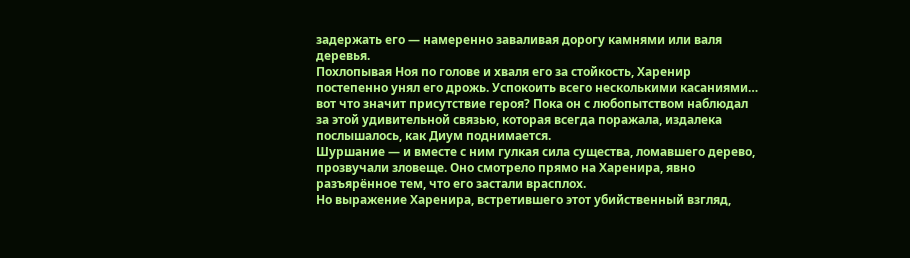задержать его — намеренно заваливая дорогу камнями или валя деревья.
Похлопывая Ноя по голове и хваля его за стойкость, Харенир постепенно унял его дрожь. Успокоить всего несколькими касаниями… вот что значит присутствие героя? Пока он с любопытством наблюдал за этой удивительной связью, которая всегда поражала, издалека послышалось, как Диум поднимается.
Шуршание — и вместе с ним гулкая сила существа, ломавшего дерево, прозвучали зловеще. Оно смотрело прямо на Харенира, явно разъярённое тем, что его застали врасплох.
Но выражение Харенира, встретившего этот убийственный взгляд,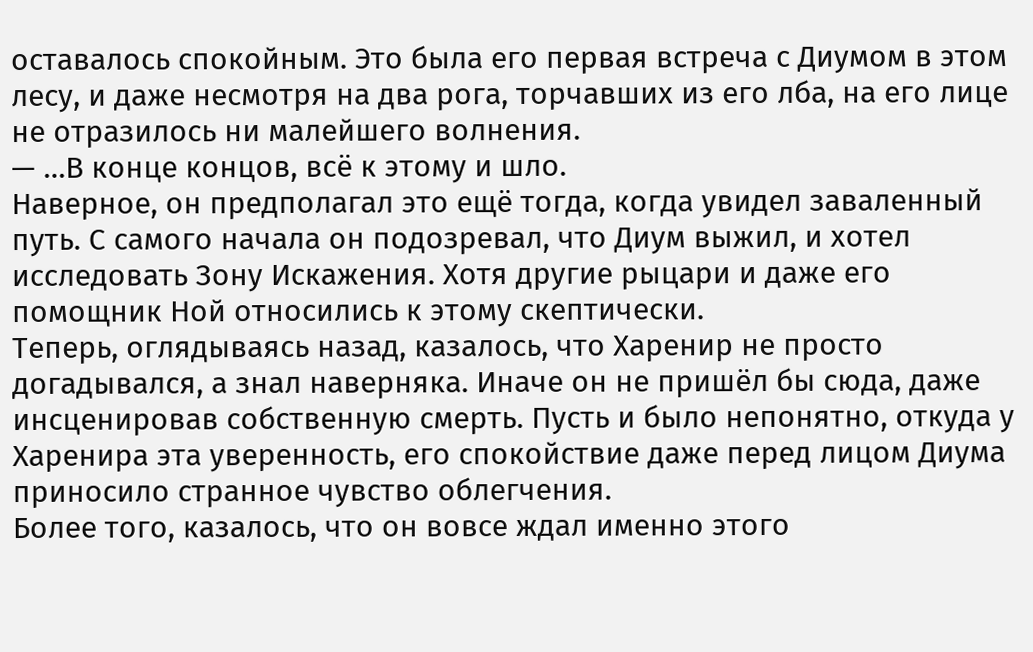оставалось спокойным. Это была его первая встреча с Диумом в этом лесу, и даже несмотря на два рога, торчавших из его лба, на его лице не отразилось ни малейшего волнения.
— …В конце концов, всё к этому и шло.
Наверное, он предполагал это ещё тогда, когда увидел заваленный путь. С самого начала он подозревал, что Диум выжил, и хотел исследовать Зону Искажения. Хотя другие рыцари и даже его помощник Ной относились к этому скептически.
Теперь, оглядываясь назад, казалось, что Харенир не просто догадывался, а знал наверняка. Иначе он не пришёл бы сюда, даже инсценировав собственную смерть. Пусть и было непонятно, откуда у Харенира эта уверенность, его спокойствие даже перед лицом Диума приносило странное чувство облегчения.
Более того, казалось, что он вовсе ждал именно этого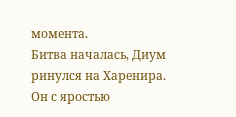момента.
Битва началась, Диум ринулся на Харенира. Он с яростью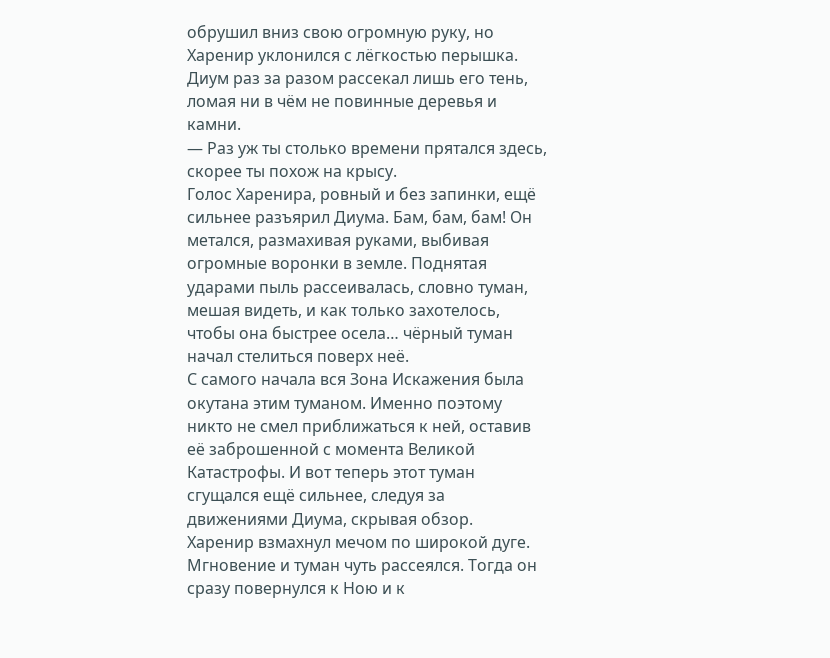обрушил вниз свою огромную руку, но Харенир уклонился с лёгкостью перышка. Диум раз за разом рассекал лишь его тень, ломая ни в чём не повинные деревья и камни.
— Раз уж ты столько времени прятался здесь, скорее ты похож на крысу.
Голос Харенира, ровный и без запинки, ещё сильнее разъярил Диума. Бам, бам, бам! Он метался, размахивая руками, выбивая огромные воронки в земле. Поднятая ударами пыль рассеивалась, словно туман, мешая видеть, и как только захотелось, чтобы она быстрее осела… чёрный туман начал стелиться поверх неё.
С самого начала вся Зона Искажения была окутана этим туманом. Именно поэтому никто не смел приближаться к ней, оставив её заброшенной с момента Великой Катастрофы. И вот теперь этот туман сгущался ещё сильнее, следуя за движениями Диума, скрывая обзор.
Харенир взмахнул мечом по широкой дуге. Мгновение и туман чуть рассеялся. Тогда он сразу повернулся к Ною и к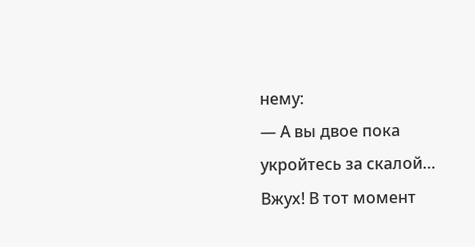нему:
— А вы двое пока укройтесь за скалой…
Вжух! В тот момент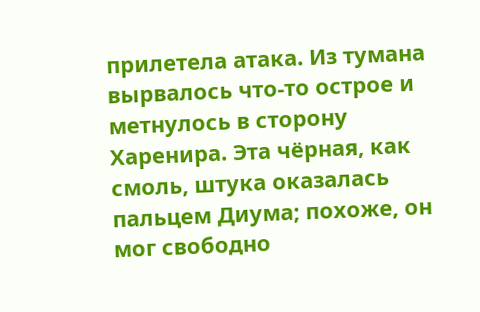прилетела атака. Из тумана вырвалось что-то острое и метнулось в сторону Харенира. Эта чёрная, как смоль, штука оказалась пальцем Диума; похоже, он мог свободно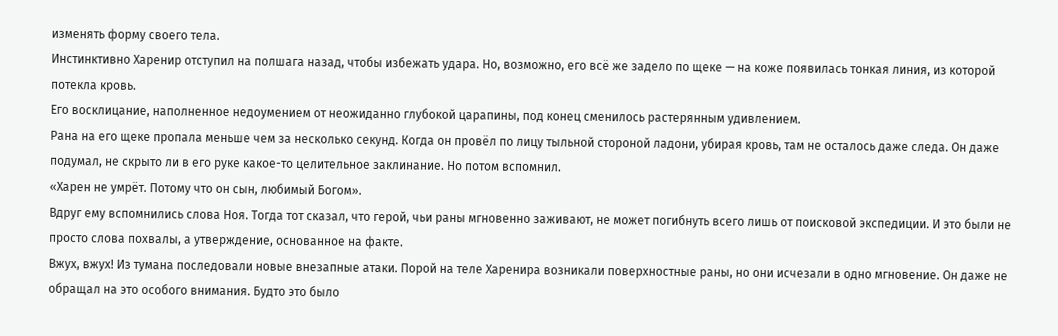изменять форму своего тела.
Инстинктивно Харенир отступил на полшага назад, чтобы избежать удара. Но, возможно, его всё же задело по щеке — на коже появилась тонкая линия, из которой потекла кровь.
Его восклицание, наполненное недоумением от неожиданно глубокой царапины, под конец сменилось растерянным удивлением.
Рана на его щеке пропала меньше чем за несколько секунд. Когда он провёл по лицу тыльной стороной ладони, убирая кровь, там не осталось даже следа. Он даже подумал, не скрыто ли в его руке какое-то целительное заклинание. Но потом вспомнил.
«Харен не умрёт. Потому что он сын, любимый Богом».
Вдруг ему вспомнились слова Ноя. Тогда тот сказал, что герой, чьи раны мгновенно заживают, не может погибнуть всего лишь от поисковой экспедиции. И это были не просто слова похвалы, а утверждение, основанное на факте.
Вжух, вжух! Из тумана последовали новые внезапные атаки. Порой на теле Харенира возникали поверхностные раны, но они исчезали в одно мгновение. Он даже не обращал на это особого внимания. Будто это было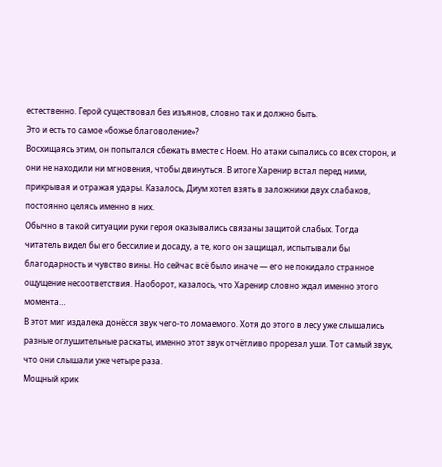естественно. Герой существовал без изъянов, словно так и должно быть.
Это и есть то самое «божье благоволение»?
Восхищаясь этим, он попытался сбежать вместе с Ноем. Но атаки сыпались со всех сторон, и они не находили ни мгновения, чтобы двинуться. В итоге Харенир встал перед ними, прикрывая и отражая удары. Казалось, Диум хотел взять в заложники двух слабаков, постоянно целясь именно в них.
Обычно в такой ситуации руки героя оказывались связаны защитой слабых. Тогда читатель видел бы его бессилие и досаду, а те, кого он защищал, испытывали бы благодарность и чувство вины. Но сейчас всё было иначе — его не покидало странное ощущение несоответствия. Наоборот, казалось, что Харенир словно ждал именно этого момента…
В этот миг издалека донёсся звук чего-то ломаемого. Хотя до этого в лесу уже слышались разные оглушительные раскаты, именно этот звук отчётливо прорезал уши. Тот самый звук, что они слышали уже четыре раза.
Мощный крик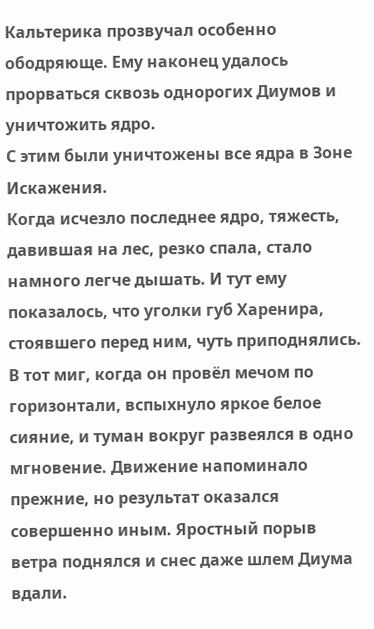Кальтерика прозвучал особенно ободряюще. Ему наконец удалось прорваться сквозь однорогих Диумов и уничтожить ядро.
С этим были уничтожены все ядра в Зоне Искажения.
Когда исчезло последнее ядро, тяжесть, давившая на лес, резко спала, стало намного легче дышать. И тут ему показалось, что уголки губ Харенира, стоявшего перед ним, чуть приподнялись.
В тот миг, когда он провёл мечом по горизонтали, вспыхнуло яркое белое сияние, и туман вокруг развеялся в одно мгновение. Движение напоминало прежние, но результат оказался совершенно иным. Яростный порыв ветра поднялся и снес даже шлем Диума вдали.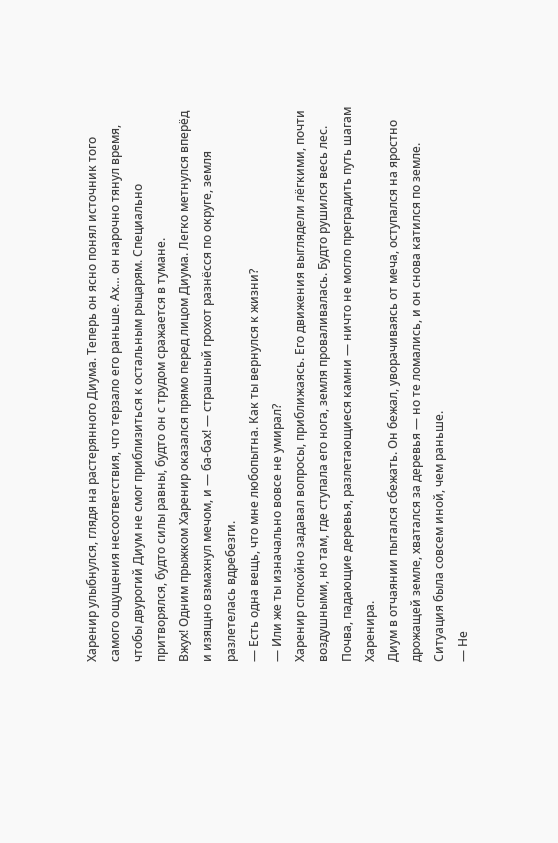Харенир улыбнулся, глядя на растерянного Диума. Теперь он ясно понял источник того самого ощущения несоответствия, что терзало его раньше. Ах… он нарочно тянул время, чтобы двурогий Диум не смог приблизиться к остальным рыцарям. Специально притворялся, будто силы равны, будто он с трудом сражается в тумане.
Вжух! Одним прыжком Харенир оказался прямо перед лицом Диума. Легко метнулся вперёд и изящно взмахнул мечом, и — ба-бах! — страшный грохот разнёсся по округе, земля разлетелась вдребезги.
— Есть одна вещь, что мне любопытна. Как ты вернулся к жизни?
— Или же ты изначально вовсе не умирал?
Харенир спокойно задавал вопросы, приближаясь. Его движения выглядели лёгкими, почти воздушными, но там, где ступала его нога, земля проваливалась. Будто рушился весь лес. Почва, падающие деревья, разлетающиеся камни — ничто не могло преградить путь шагам Харенира.
Диум в отчаянии пытался сбежать. Он бежал, уворачиваясь от меча, оступался на яростно дрожащей земле, хватался за деревья — но те ломались, и он снова катился по земле. Ситуация была совсем иной, чем раньше.
— Не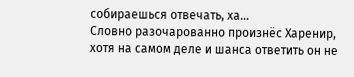собираешься отвечать, ха…
Словно разочарованно произнёс Харенир, хотя на самом деле и шанса ответить он не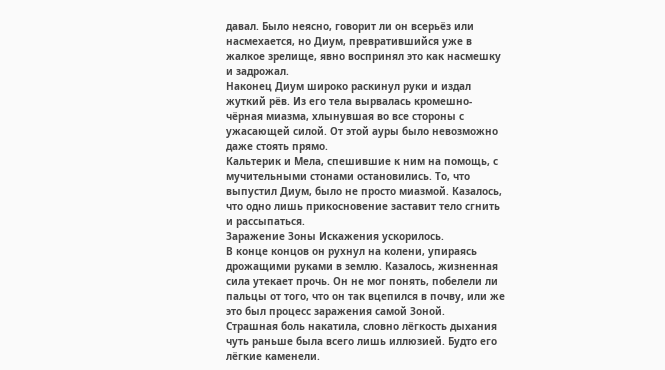давал. Было неясно, говорит ли он всерьёз или насмехается, но Диум, превратившийся уже в жалкое зрелище, явно воспринял это как насмешку и задрожал.
Наконец Диум широко раскинул руки и издал жуткий рёв. Из его тела вырвалась кромешно-чёрная миазма, хлынувшая во все стороны с ужасающей силой. От этой ауры было невозможно даже стоять прямо.
Кальтерик и Мела, спешившие к ним на помощь, с мучительными стонами остановились. То, что выпустил Диум, было не просто миазмой. Казалось, что одно лишь прикосновение заставит тело сгнить и рассыпаться.
Заражение Зоны Искажения ускорилось.
В конце концов он рухнул на колени, упираясь дрожащими руками в землю. Казалось, жизненная сила утекает прочь. Он не мог понять, побелели ли пальцы от того, что он так вцепился в почву, или же это был процесс заражения самой Зоной.
Страшная боль накатила, словно лёгкость дыхания чуть раньше была всего лишь иллюзией. Будто его лёгкие каменели.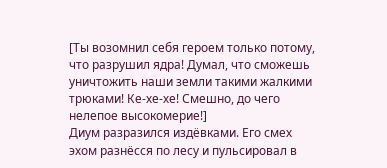[Ты возомнил себя героем только потому, что разрушил ядра! Думал, что сможешь уничтожить наши земли такими жалкими трюками! Ке-хе-хе! Смешно, до чего нелепое высокомерие!]
Диум разразился издёвками. Его смех эхом разнёсся по лесу и пульсировал в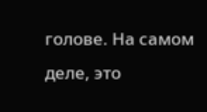голове. На самом деле, это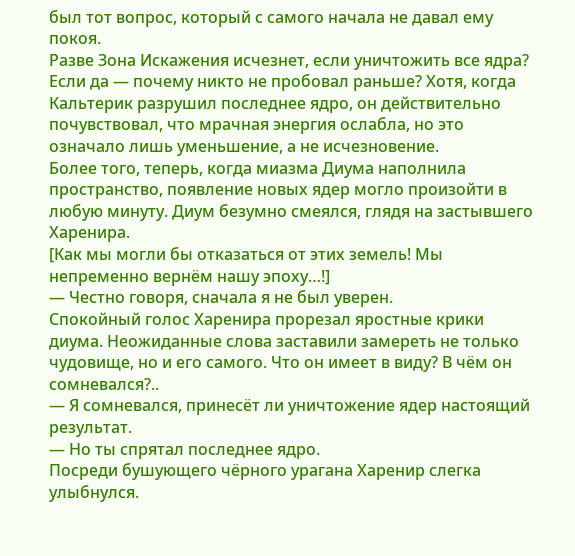был тот вопрос, который с самого начала не давал ему покоя.
Разве Зона Искажения исчезнет, если уничтожить все ядра? Если да — почему никто не пробовал раньше? Хотя, когда Кальтерик разрушил последнее ядро, он действительно почувствовал, что мрачная энергия ослабла, но это означало лишь уменьшение, а не исчезновение.
Более того, теперь, когда миазма Диума наполнила пространство, появление новых ядер могло произойти в любую минуту. Диум безумно смеялся, глядя на застывшего Харенира.
[Как мы могли бы отказаться от этих земель! Мы непременно вернём нашу эпоху…!]
— Честно говоря, сначала я не был уверен.
Спокойный голос Харенира прорезал яростные крики диума. Неожиданные слова заставили замереть не только чудовище, но и его самого. Что он имеет в виду? В чём он сомневался?..
— Я сомневался, принесёт ли уничтожение ядер настоящий результат.
— Но ты спрятал последнее ядро.
Посреди бушующего чёрного урагана Харенир слегка улыбнулся.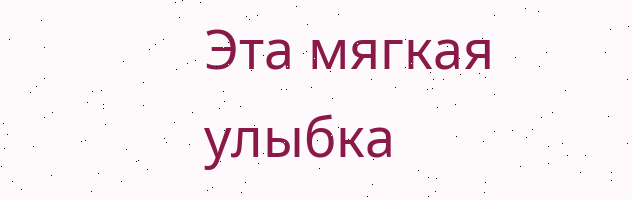Эта мягкая улыбка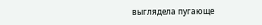выглядела пугающе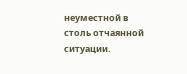неуместной в столь отчаянной ситуации.